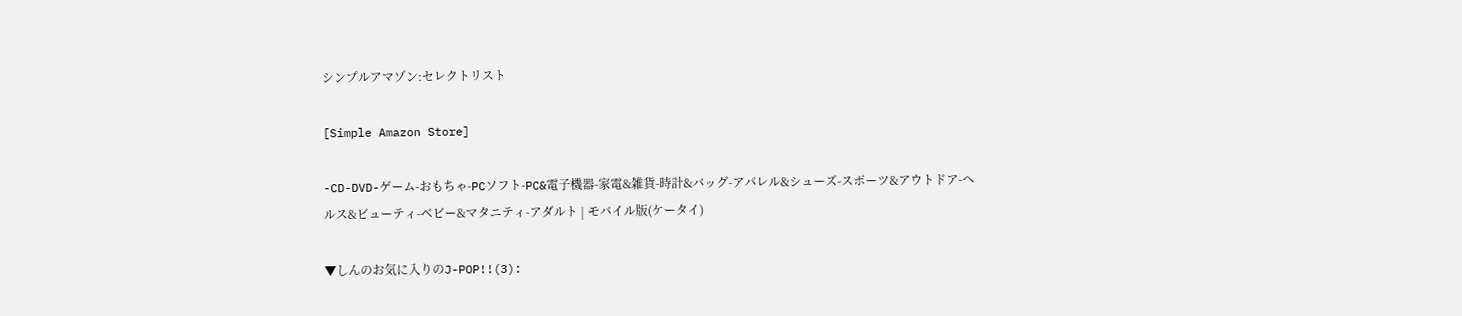シンプルアマゾン:セレクトリスト

[Simple Amazon Store]

-CD-DVD-ゲーム-おもちゃ-PCソフト-PC&電子機器-家電&雑貨-時計&バッグ-アパレル&シューズ-スポーツ&アウトドア-ヘルス&ビューティ-ベビー&マタニティ-アダルト | モバイル版(ケータイ)

▼しんのお気に入りのJ-POP!!(3):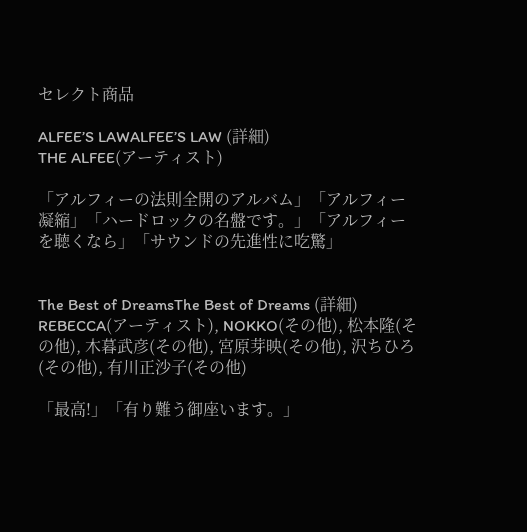セレクト商品

ALFEE’S LAWALFEE’S LAW (詳細)
THE ALFEE(アーティスト)

「アルフィーの法則全開のアルバム」「アルフィー凝縮」「ハードロックの名盤です。」「アルフィーを聴くなら」「サウンドの先進性に吃驚」


The Best of DreamsThe Best of Dreams (詳細)
REBECCA(アーティスト), NOKKO(その他), 松本隆(その他), 木暮武彦(その他), 宮原芽映(その他), 沢ちひろ(その他), 有川正沙子(その他)

「最高!」「有り難う御座います。」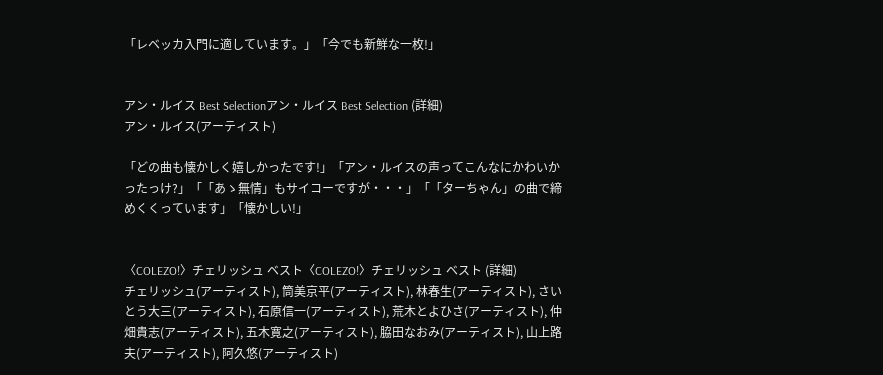「レベッカ入門に適しています。」「今でも新鮮な一枚!」


アン・ルイス Best Selectionアン・ルイス Best Selection (詳細)
アン・ルイス(アーティスト)

「どの曲も懐かしく嬉しかったです!」「アン・ルイスの声ってこんなにかわいかったっけ?」「「あゝ無情」もサイコーですが・・・」「「ターちゃん」の曲で締めくくっています」「懐かしい!」


〈COLEZO!〉チェリッシュ ベスト〈COLEZO!〉チェリッシュ ベスト (詳細)
チェリッシュ(アーティスト), 筒美京平(アーティスト), 林春生(アーティスト), さいとう大三(アーティスト), 石原信一(アーティスト), 荒木とよひさ(アーティスト), 仲畑貴志(アーティスト), 五木寛之(アーティスト), 脇田なおみ(アーティスト), 山上路夫(アーティスト), 阿久悠(アーティスト)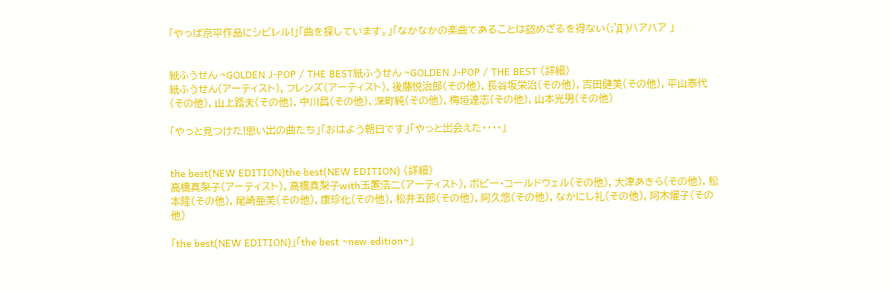「やっぱ京平作品にシビレル!」「曲を探しています。」「なかなかの楽曲であることは認めざるを得ない(;'Д`)ハアハア 」


紙ふうせん ~GOLDEN J-POP / THE BEST紙ふうせん ~GOLDEN J-POP / THE BEST (詳細)
紙ふうせん(アーティスト), フレンズ(アーティスト), 後藤悦治郎(その他), 長谷坂栄治(その他), 吉田健美(その他), 平山泰代(その他), 山上路夫(その他), 中川昌(その他), 深町純(その他), 梅垣達志(その他), 山本光男(その他)

「やっと見つけた!思い出の曲たち」「おはよう朝日です」「やっと出会えた・・・・」


the best(NEW EDITION)the best(NEW EDITION) (詳細)
高橋真梨子(アーティスト), 高橋真梨子with玉置浩二(アーティスト), ボビー・コールドウェル(その他), 大津あきら(その他), 松本隆(その他), 尾崎亜美(その他), 康珍化(その他), 松井五郎(その他), 阿久悠(その他), なかにし礼(その他), 阿木燿子(その他)

「the best(NEW EDITION)」「the best ~new edition~」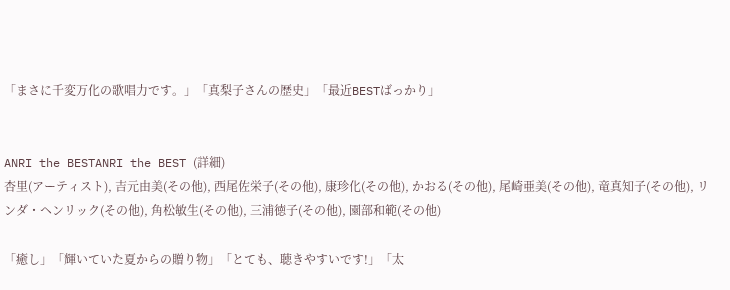「まさに千変万化の歌唱力です。」「真梨子さんの歴史」「最近BESTばっかり」


ANRI the BESTANRI the BEST (詳細)
杏里(アーティスト), 吉元由美(その他), 西尾佐栄子(その他), 康珍化(その他), かおる(その他), 尾崎亜美(その他), 竜真知子(その他), リンダ・ヘンリック(その他), 角松敏生(その他), 三浦徳子(その他), 園部和範(その他)

「癒し」「輝いていた夏からの贈り物」「とても、聴きやすいです!」「太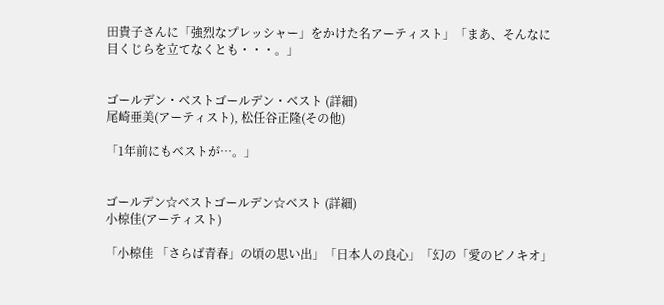田貴子さんに「強烈なプレッシャー」をかけた名アーティスト」「まあ、そんなに目くじらを立てなくとも・・・。」


ゴールデン・ベストゴールデン・ベスト (詳細)
尾崎亜美(アーティスト), 松任谷正隆(その他)

「1年前にもベストが…。」


ゴールデン☆ベストゴールデン☆ベスト (詳細)
小椋佳(アーティスト)

「小椋佳 「さらば青春」の頃の思い出」「日本人の良心」「幻の「愛のピノキオ」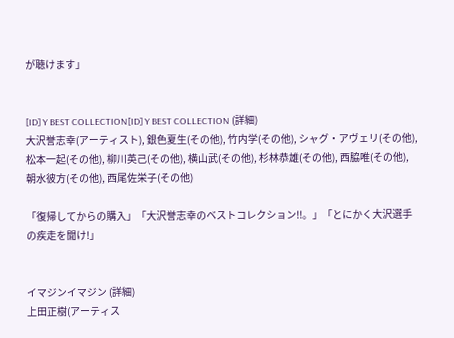が聴けます」


[ID] Y BEST COLLECTION[ID] Y BEST COLLECTION (詳細)
大沢誉志幸(アーティスト), 銀色夏生(その他), 竹内学(その他), シャグ・アヴェリ(その他), 松本一起(その他), 柳川英己(その他), 横山武(その他), 杉林恭雄(その他), 西脇唯(その他), 朝水彼方(その他), 西尾佐栄子(その他)

「復帰してからの購入」「大沢誉志幸のベストコレクション!!。」「とにかく大沢選手の疾走を聞け!」


イマジンイマジン (詳細)
上田正樹(アーティス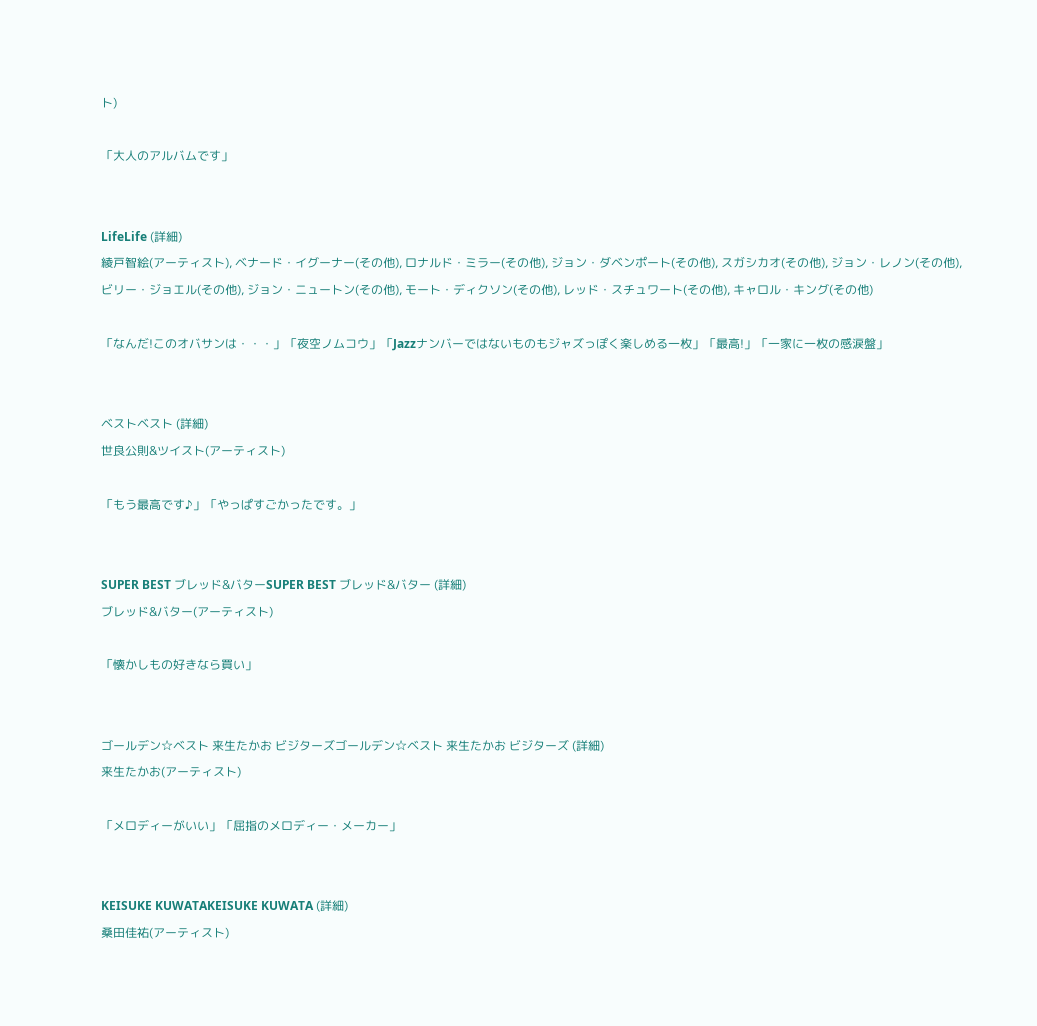ト)

「大人のアルバムです」


LifeLife (詳細)
綾戸智絵(アーティスト), ベナード・イグーナー(その他), ロナルド・ミラー(その他), ジョン・ダベンポート(その他), スガシカオ(その他), ジョン・レノン(その他), ビリー・ジョエル(その他), ジョン・ニュートン(その他), モート・ディクソン(その他), レッド・スチュワート(その他), キャロル・キング(その他)

「なんだ!このオバサンは・・・」「夜空ノムコウ」「Jazzナンバーではないものもジャズっぽく楽しめる一枚」「最高!」「一家に一枚の感涙盤」


ベストベスト (詳細)
世良公則&ツイスト(アーティスト)

「もう最高です♪」「やっぱすごかったです。」


SUPER BEST ブレッド&バターSUPER BEST ブレッド&バター (詳細)
ブレッド&バター(アーティスト)

「懐かしもの好きなら買い」


ゴールデン☆ベスト 来生たかお ビジターズゴールデン☆ベスト 来生たかお ビジターズ (詳細)
来生たかお(アーティスト)

「メロディーがいい」「屈指のメロディー・メーカー」


KEISUKE KUWATAKEISUKE KUWATA (詳細)
桑田佳祐(アーティスト)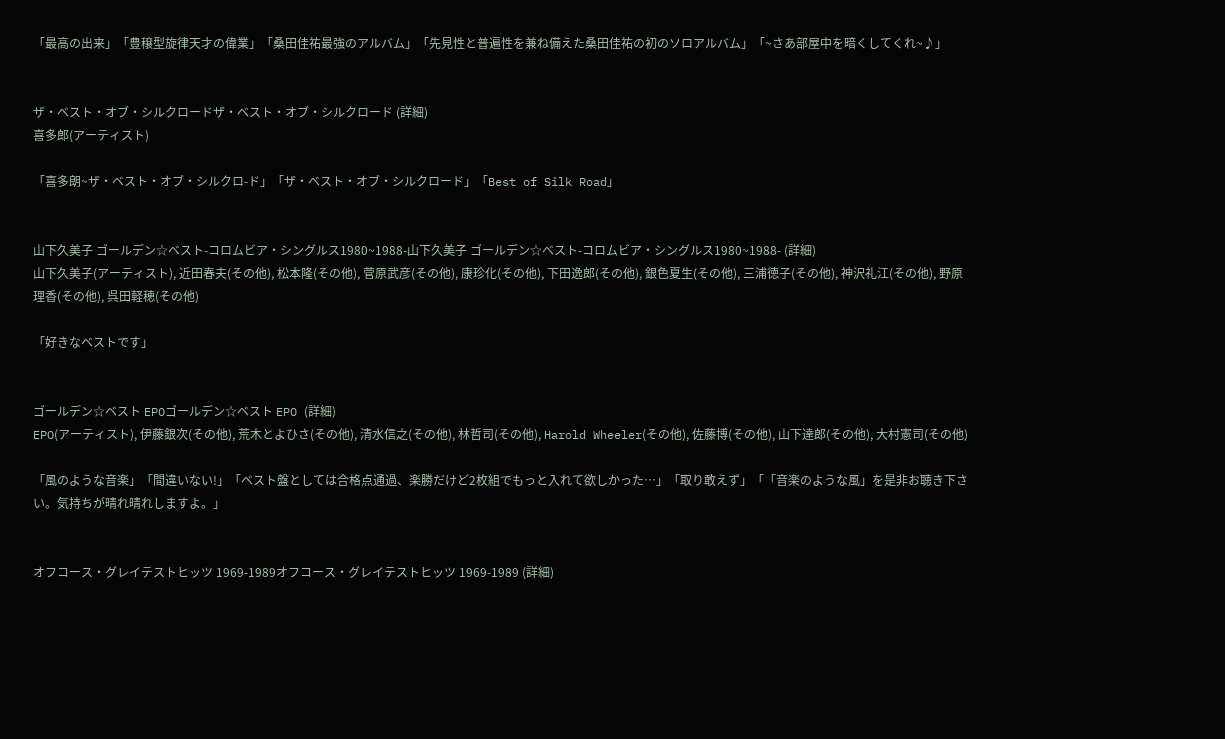「最高の出来」「豊穣型旋律天才の偉業」「桑田佳祐最強のアルバム」「先見性と普遍性を兼ね備えた桑田佳祐の初のソロアルバム」「~さあ部屋中を暗くしてくれ~♪」


ザ・ベスト・オブ・シルクロードザ・ベスト・オブ・シルクロード (詳細)
喜多郎(アーティスト)

「喜多朗~ザ・ベスト・オブ・シルクロ-ド」「ザ・ベスト・オブ・シルクロード」「Best of Silk Road」


山下久美子 ゴールデン☆ベスト-コロムビア・シングルス1980~1988-山下久美子 ゴールデン☆ベスト-コロムビア・シングルス1980~1988- (詳細)
山下久美子(アーティスト), 近田春夫(その他), 松本隆(その他), 菅原武彦(その他), 康珍化(その他), 下田逸郎(その他), 銀色夏生(その他), 三浦徳子(その他), 神沢礼江(その他), 野原理香(その他), 呉田軽穂(その他)

「好きなベストです」


ゴールデン☆ベスト EPOゴールデン☆ベスト EPO (詳細)
EPO(アーティスト), 伊藤銀次(その他), 荒木とよひさ(その他), 清水信之(その他), 林哲司(その他), Harold Wheeler(その他), 佐藤博(その他), 山下達郎(その他), 大村憲司(その他)

「風のような音楽」「間違いない!」「ベスト盤としては合格点通過、楽勝だけど2枚組でもっと入れて欲しかった…」「取り敢えず」「「音楽のような風」を是非お聴き下さい。気持ちが晴れ晴れしますよ。」


オフコース・グレイテストヒッツ 1969-1989オフコース・グレイテストヒッツ 1969-1989 (詳細)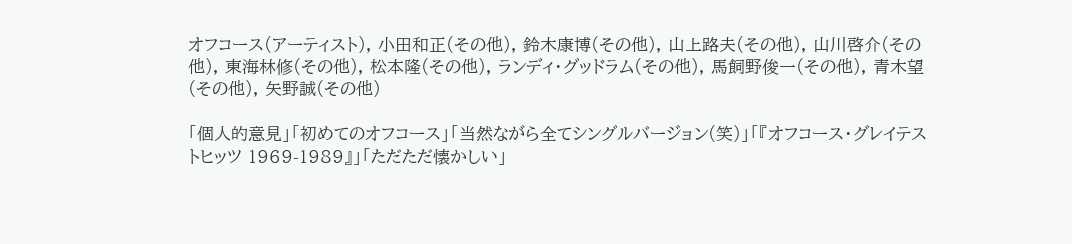オフコース(アーティスト), 小田和正(その他), 鈴木康博(その他), 山上路夫(その他), 山川啓介(その他), 東海林修(その他), 松本隆(その他), ランディ・グッドラム(その他), 馬飼野俊一(その他), 青木望(その他), 矢野誠(その他)

「個人的意見」「初めてのオフコース」「当然ながら全てシングルバージョン(笑)」「『オフコース・グレイテストヒッツ 1969-1989』」「ただただ懐かしい」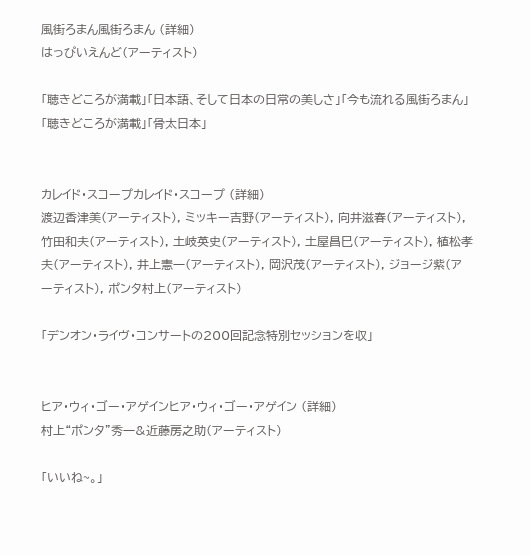風街ろまん風街ろまん (詳細)
はっぴいえんど(アーティスト)

「聴きどころが満載」「日本語、そして日本の日常の美しさ」「今も流れる風街ろまん」「聴きどころが満載」「骨太日本」


カレイド・スコープカレイド・スコープ (詳細)
渡辺香津美(アーティスト), ミッキー吉野(アーティスト), 向井滋春(アーティスト), 竹田和夫(アーティスト), 土岐英史(アーティスト), 土屋昌巳(アーティスト), 植松孝夫(アーティスト), 井上憲一(アーティスト), 岡沢茂(アーティスト), ジョージ紫(アーティスト), ポンタ村上(アーティスト)

「デンオン・ライヴ・コンサートの200回記念特別セッションを収」


ヒア・ウィ・ゴー・アゲインヒア・ウィ・ゴー・アゲイン (詳細)
村上“ポンタ”秀一&近藤房之助(アーティスト)

「いいね~。」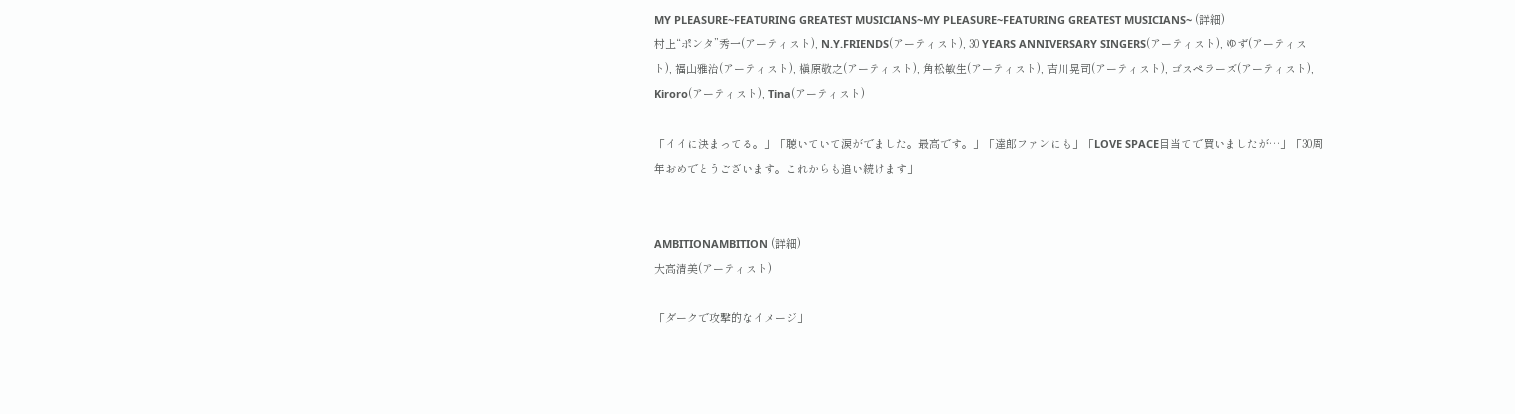MY PLEASURE~FEATURING GREATEST MUSICIANS~MY PLEASURE~FEATURING GREATEST MUSICIANS~ (詳細)
村上“ポンタ”秀一(アーティスト), N.Y.FRIENDS(アーティスト), 30 YEARS ANNIVERSARY SINGERS(アーティスト), ゆず(アーティスト), 福山雅治(アーティスト), 槇原敬之(アーティスト), 角松敏生(アーティスト), 吉川晃司(アーティスト), ゴスペラーズ(アーティスト), Kiroro(アーティスト), Tina(アーティスト)

「イイに決まってる。」「聴いていて涙がでました。最高です。」「達郎ファンにも」「LOVE SPACE目当てで買いましたが…」「30周年おめでとうございます。これからも追い続けます」


AMBITIONAMBITION (詳細)
大高清美(アーティスト)

「ダークで攻撃的なイメージ」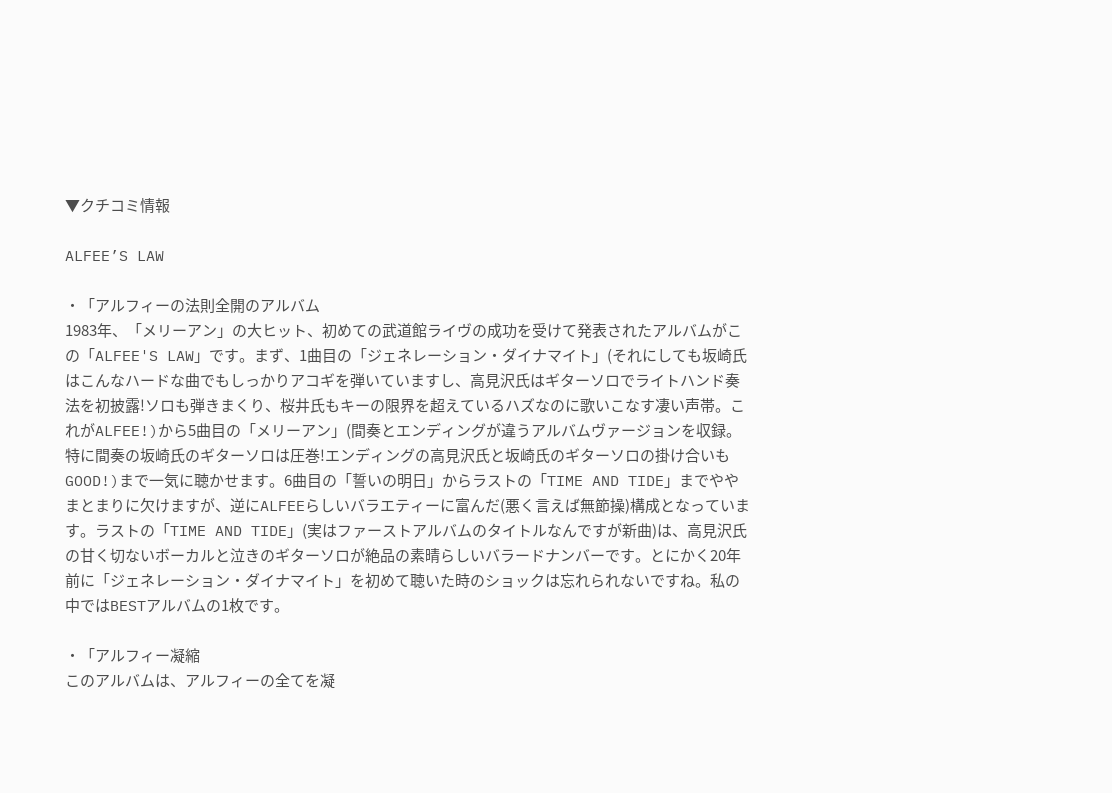▼クチコミ情報

ALFEE’S LAW

・「アルフィーの法則全開のアルバム
1983年、「メリーアン」の大ヒット、初めての武道館ライヴの成功を受けて発表されたアルバムがこの「ALFEE'S LAW」です。まず、1曲目の「ジェネレーション・ダイナマイト」(それにしても坂崎氏はこんなハードな曲でもしっかりアコギを弾いていますし、高見沢氏はギターソロでライトハンド奏法を初披露!ソロも弾きまくり、桜井氏もキーの限界を超えているハズなのに歌いこなす凄い声帯。これがALFEE!)から5曲目の「メリーアン」(間奏とエンディングが違うアルバムヴァージョンを収録。特に間奏の坂崎氏のギターソロは圧巻!エンディングの高見沢氏と坂崎氏のギターソロの掛け合いもGOOD!)まで一気に聴かせます。6曲目の「誓いの明日」からラストの「TIME AND TIDE」までややまとまりに欠けますが、逆にALFEEらしいバラエティーに富んだ(悪く言えば無節操)構成となっています。ラストの「TIME AND TIDE」(実はファーストアルバムのタイトルなんですが新曲)は、高見沢氏の甘く切ないボーカルと泣きのギターソロが絶品の素晴らしいバラードナンバーです。とにかく20年前に「ジェネレーション・ダイナマイト」を初めて聴いた時のショックは忘れられないですね。私の中ではBESTアルバムの1枚です。

・「アルフィー凝縮
このアルバムは、アルフィーの全てを凝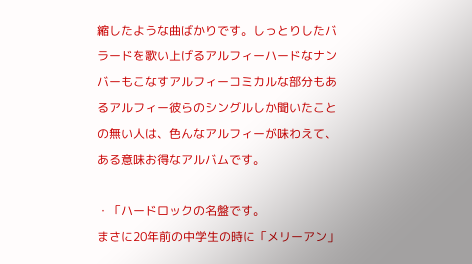縮したような曲ばかりです。しっとりしたバラードを歌い上げるアルフィーハードなナンバーもこなすアルフィーコミカルな部分もあるアルフィー彼らのシングルしか聞いたことの無い人は、色んなアルフィーが味わえて、ある意味お得なアルバムです。

・「ハードロックの名盤です。
まさに20年前の中学生の時に「メリーアン」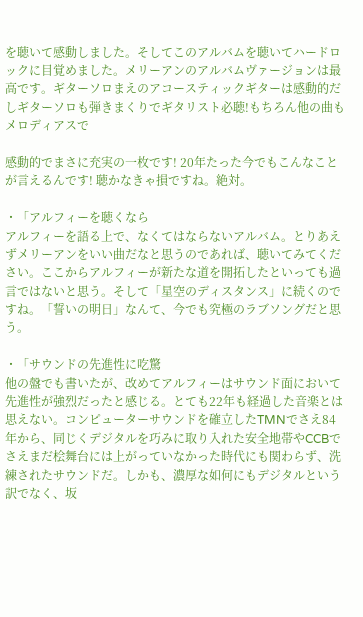を聴いて感動しました。そしてこのアルバムを聴いてハードロックに目覚めました。メリーアンのアルバムヴァージョンは最高です。ギターソロまえのアコースティックギターは感動的だしギターソロも弾きまくりでギタリスト必聴!もちろん他の曲もメロディアスで

感動的でまさに充実の一枚です! 20年たった今でもこんなことが言えるんです! 聴かなきゃ損ですね。絶対。

・「アルフィーを聴くなら
アルフィーを語る上で、なくてはならないアルバム。とりあえずメリーアンをいい曲だなと思うのであれば、聴いてみてください。ここからアルフィーが新たな道を開拓したといっても過言ではないと思う。そして「星空のディスタンス」に続くのですね。「誓いの明日」なんて、今でも究極のラブソングだと思う。

・「サウンドの先進性に吃驚
他の盤でも書いたが、改めてアルフィーはサウンド面において先進性が強烈だったと感じる。とても22年も経過した音楽とは思えない。コンピューターサウンドを確立したTMNでさえ84年から、同じくデジタルを巧みに取り入れた安全地帯やCCBでさえまだ桧舞台には上がっていなかった時代にも関わらず、洗練されたサウンドだ。しかも、濃厚な如何にもデジタルという訳でなく、坂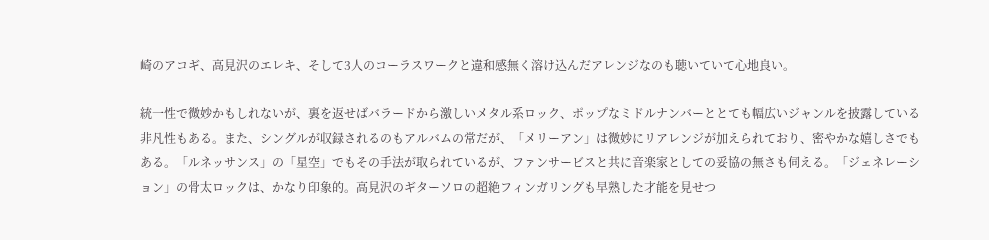崎のアコギ、高見沢のエレキ、そして3人のコーラスワークと違和感無く溶け込んだアレンジなのも聴いていて心地良い。

統一性で微妙かもしれないが、裏を返せばバラードから激しいメタル系ロック、ポップなミドルナンバーととても幅広いジャンルを披露している非凡性もある。また、シングルが収録されるのもアルバムの常だが、「メリーアン」は微妙にリアレンジが加えられており、密やかな嬉しさでもある。「ルネッサンス」の「星空」でもその手法が取られているが、ファンサービスと共に音楽家としての妥協の無さも伺える。「ジェネレーション」の骨太ロックは、かなり印象的。高見沢のギターソロの超絶フィンガリングも早熟した才能を見せつ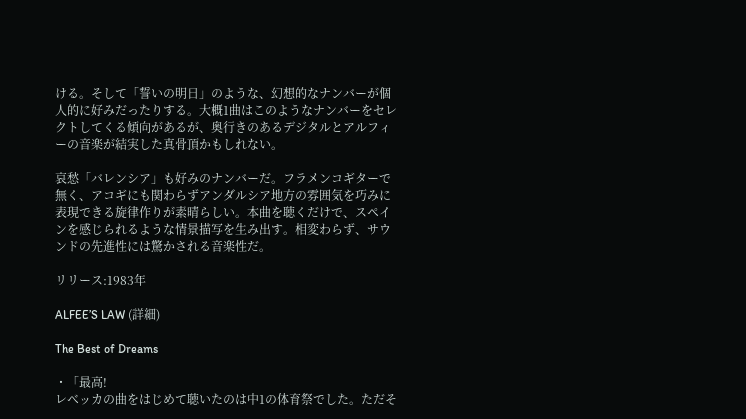ける。そして「誓いの明日」のような、幻想的なナンバーが個人的に好みだったりする。大概1曲はこのようなナンバーをセレクトしてくる傾向があるが、奥行きのあるデジタルとアルフィーの音楽が結実した真骨頂かもしれない。

哀愁「バレンシア」も好みのナンバーだ。フラメンコギターで無く、アコギにも関わらずアンダルシア地方の雰囲気を巧みに表現できる旋律作りが素晴らしい。本曲を聴くだけで、スペインを感じられるような情景描写を生み出す。相変わらず、サウンドの先進性には驚かされる音楽性だ。

リリース:1983年

ALFEE’S LAW (詳細)

The Best of Dreams

・「最高!
レベッカの曲をはじめて聴いたのは中1の体育祭でした。ただそ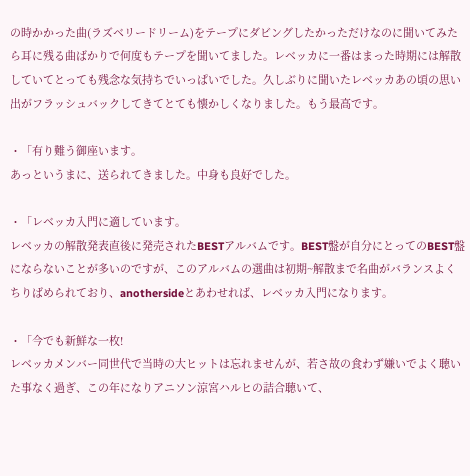の時かかった曲(ラズベリードリーム)をテープにダビングしたかっただけなのに聞いてみたら耳に残る曲ばかりで何度もテープを聞いてました。レベッカに一番はまった時期には解散していてとっても残念な気持ちでいっぱいでした。久しぶりに聞いたレベッカあの頃の思い出がフラッシュバックしてきてとても懐かしくなりました。もう最高です。

・「有り難う御座います。
あっというまに、送られてきました。中身も良好でした。

・「レベッカ入門に適しています。
レベッカの解散発表直後に発売されたBESTアルバムです。BEST盤が自分にとってのBEST盤にならないことが多いのですが、このアルバムの選曲は初期~解散まで名曲がバランスよくちりばめられており、anothersideとあわせれば、レベッカ入門になります。

・「今でも新鮮な一枚!
レベッカメンバー同世代で当時の大ヒットは忘れませんが、若さ故の食わず嫌いでよく聴いた事なく過ぎ、この年になりアニソン涼宮ハルヒの詰合聴いて、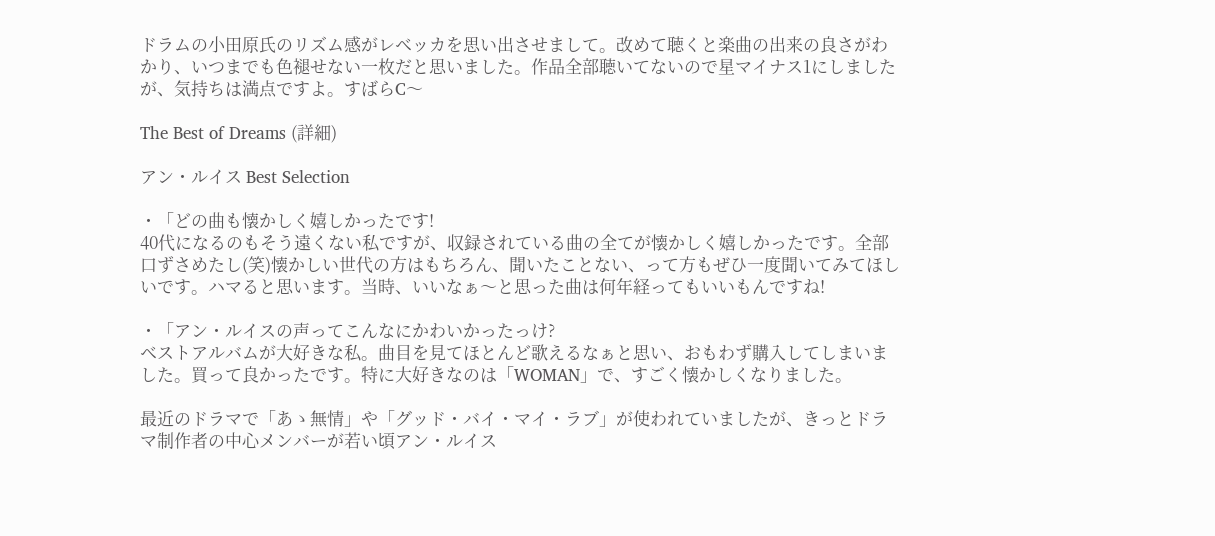ドラムの小田原氏のリズム感がレベッカを思い出させまして。改めて聴くと楽曲の出来の良さがわかり、いつまでも色褪せない一枚だと思いました。作品全部聴いてないので星マイナス1にしましたが、気持ちは満点ですよ。すばらC〜

The Best of Dreams (詳細)

アン・ルイス Best Selection

・「どの曲も懐かしく嬉しかったです!
40代になるのもそう遠くない私ですが、収録されている曲の全てが懐かしく嬉しかったです。全部口ずさめたし(笑)懐かしい世代の方はもちろん、聞いたことない、って方もぜひ一度聞いてみてほしいです。ハマると思います。当時、いいなぁ〜と思った曲は何年経ってもいいもんですね!

・「アン・ルイスの声ってこんなにかわいかったっけ?
ベストアルバムが大好きな私。曲目を見てほとんど歌えるなぁと思い、おもわず購入してしまいました。買って良かったです。特に大好きなのは「WOMAN」で、すごく懐かしくなりました。

最近のドラマで「あゝ無情」や「グッド・バイ・マイ・ラブ」が使われていましたが、きっとドラマ制作者の中心メンバーが若い頃アン・ルイス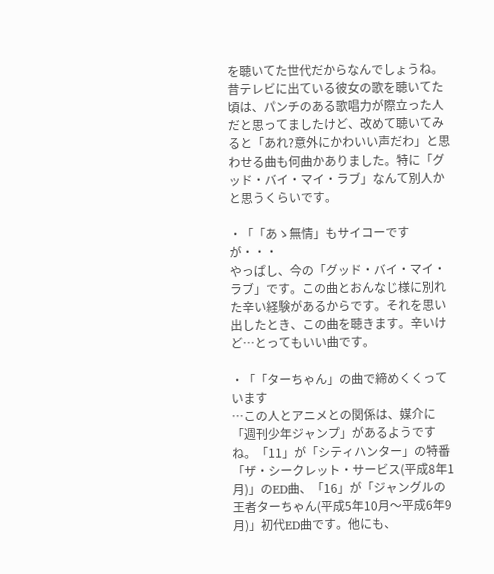を聴いてた世代だからなんでしょうね。昔テレビに出ている彼女の歌を聴いてた頃は、パンチのある歌唱力が際立った人だと思ってましたけど、改めて聴いてみると「あれ?意外にかわいい声だわ」と思わせる曲も何曲かありました。特に「グッド・バイ・マイ・ラブ」なんて別人かと思うくらいです。

・「「あゝ無情」もサイコーですが・・・
やっぱし、今の「グッド・バイ・マイ・ラブ」です。この曲とおんなじ様に別れた辛い経験があるからです。それを思い出したとき、この曲を聴きます。辛いけど…とってもいい曲です。

・「「ターちゃん」の曲で締めくくっています
…この人とアニメとの関係は、媒介に「週刊少年ジャンプ」があるようですね。「11」が「シティハンター」の特番「ザ・シークレット・サービス(平成8年1月)」のED曲、「16」が「ジャングルの王者ターちゃん(平成5年10月〜平成6年9月)」初代ED曲です。他にも、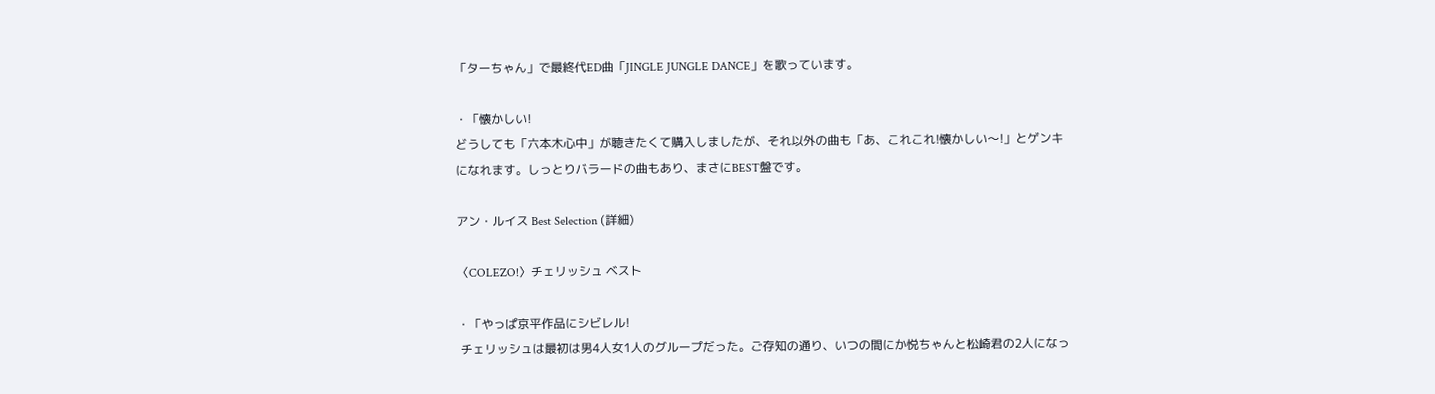「ターちゃん」で最終代ED曲「JINGLE JUNGLE DANCE」を歌っています。

・「懐かしい!
どうしても「六本木心中」が聴きたくて購入しましたが、それ以外の曲も「あ、これこれ!懐かしい〜!」とゲンキになれます。しっとりバラードの曲もあり、まさにBEST盤です。

アン・ルイス Best Selection (詳細)

〈COLEZO!〉チェリッシュ ベスト

・「やっぱ京平作品にシビレル!
 チェリッシュは最初は男4人女1人のグループだった。ご存知の通り、いつの間にか悦ちゃんと松崎君の2人になっ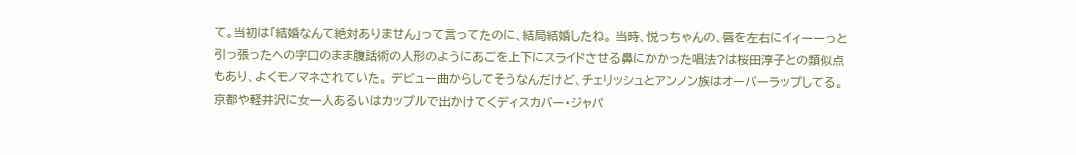て。当初は「結婚なんて絶対ありません」って言ってたのに、結局結婚したね。 当時、悦っちゃんの、唇を左右にイィーーっと引っ張ったヘの字口のまま腹話術の人形のようにあごを上下にスライドさせる鼻にかかった唱法?は桜田淳子との類似点もあり、よくモノマネされていた。 デビュー曲からしてそうなんだけど、チェリッシュとアンノン族はオーバーラップしてる。京都や軽井沢に女一人あるいはカップルで出かけてくディスカバー・ジャパ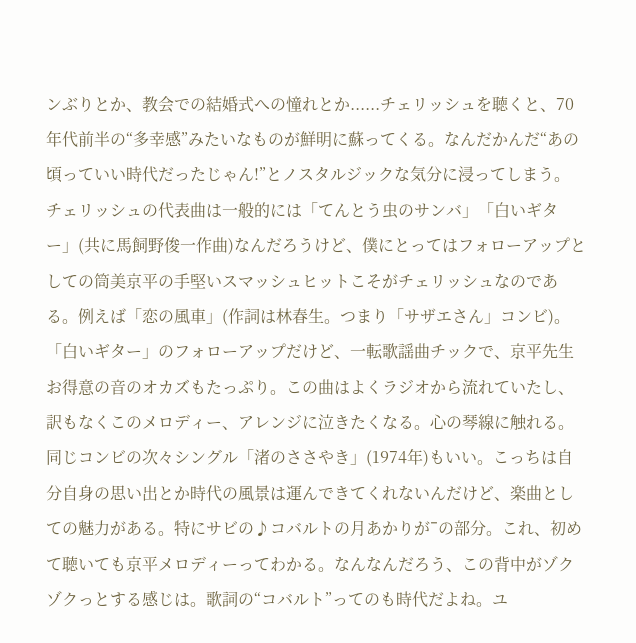ンぶりとか、教会での結婚式への憧れとか......チェリッシュを聴くと、70年代前半の“多幸感”みたいなものが鮮明に蘇ってくる。なんだかんだ“あの頃っていい時代だったじゃん!”とノスタルジックな気分に浸ってしまう。 チェリッシュの代表曲は一般的には「てんとう虫のサンバ」「白いギター」(共に馬飼野俊一作曲)なんだろうけど、僕にとってはフォローアップとしての筒美京平の手堅いスマッシュヒットこそがチェリッシュなのである。例えば「恋の風車」(作詞は林春生。つまり「サザエさん」コンビ)。「白いギター」のフォローアップだけど、一転歌謡曲チックで、京平先生お得意の音のオカズもたっぷり。この曲はよくラジオから流れていたし、訳もなくこのメロディー、アレンジに泣きたくなる。心の琴線に触れる。同じコンビの次々シングル「渚のささやき」(1974年)もいい。こっちは自分自身の思い出とか時代の風景は運んできてくれないんだけど、楽曲としての魅力がある。特にサビの♪コバルトの月あかりが‾の部分。これ、初めて聴いても京平メロディーってわかる。なんなんだろう、この背中がゾクゾクっとする感じは。歌詞の“コバルト”ってのも時代だよね。ユ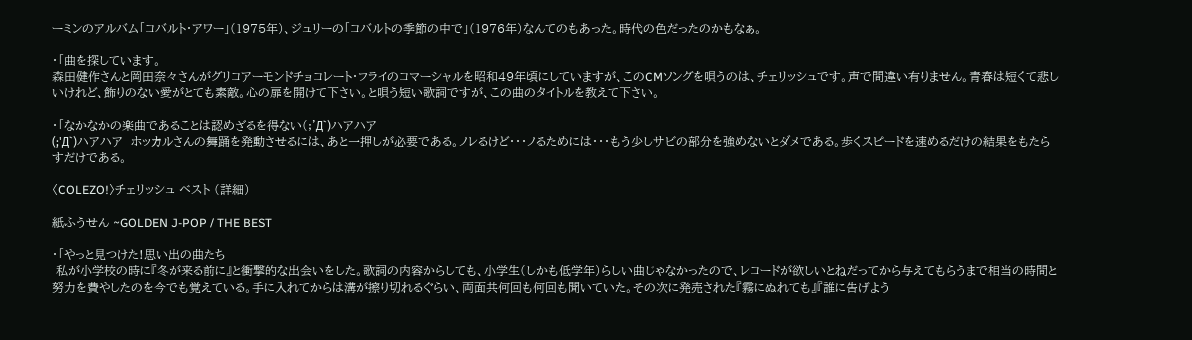ーミンのアルバム「コバルト・アワー」(1975年)、ジュリーの「コバルトの季節の中で」(1976年)なんてのもあった。時代の色だったのかもなぁ。

・「曲を探しています。
森田健作さんと岡田奈々さんがグリコアーモンドチョコレート・フライのコマーシャルを昭和49年頃にしていますが、このCMソングを唄うのは、チェリッシュです。声で間違い有りません。青春は短くて悲しいけれど、飾りのない愛がとても素敵。心の扉を開けて下さい。と唄う短い歌詞ですが、この曲のタイトルを教えて下さい。

・「なかなかの楽曲であることは認めざるを得ない(;'Д`)ハアハア
(;'Д`)ハアハア  ホッカルさんの舞踊を発動させるには、あと一押しが必要である。ノレるけど・・・ノるためには・・・もう少しサビの部分を強めないとダメである。歩くスピードを速めるだけの結果をもたらすだけである。

〈COLEZO!〉チェリッシュ ベスト (詳細)

紙ふうせん ~GOLDEN J-POP / THE BEST

・「やっと見つけた!思い出の曲たち
 私が小学校の時に『冬が来る前に』と衝撃的な出会いをした。歌詞の内容からしても、小学生(しかも低学年)らしい曲じゃなかったので、レコードが欲しいとねだってから与えてもらうまで相当の時間と努力を費やしたのを今でも覚えている。手に入れてからは溝が擦り切れるぐらい、両面共何回も何回も聞いていた。その次に発売された『霧にぬれても』『誰に告げよう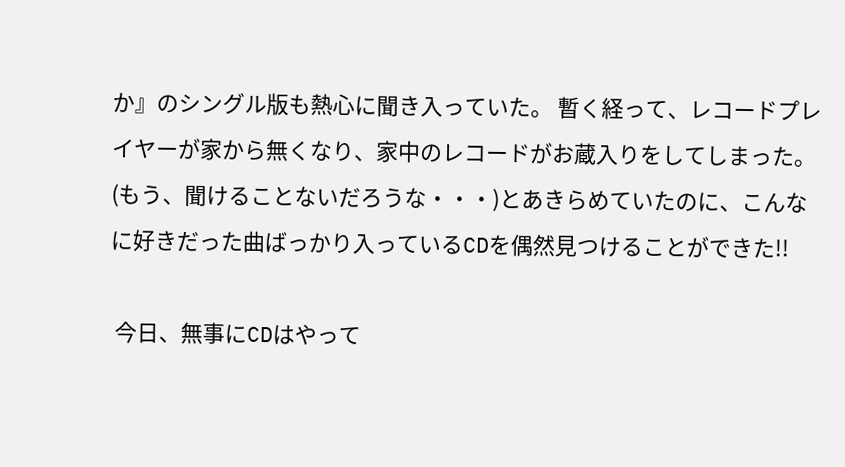か』のシングル版も熱心に聞き入っていた。 暫く経って、レコードプレイヤーが家から無くなり、家中のレコードがお蔵入りをしてしまった。(もう、聞けることないだろうな・・・)とあきらめていたのに、こんなに好きだった曲ばっかり入っているCDを偶然見つけることができた!!

 今日、無事にCDはやって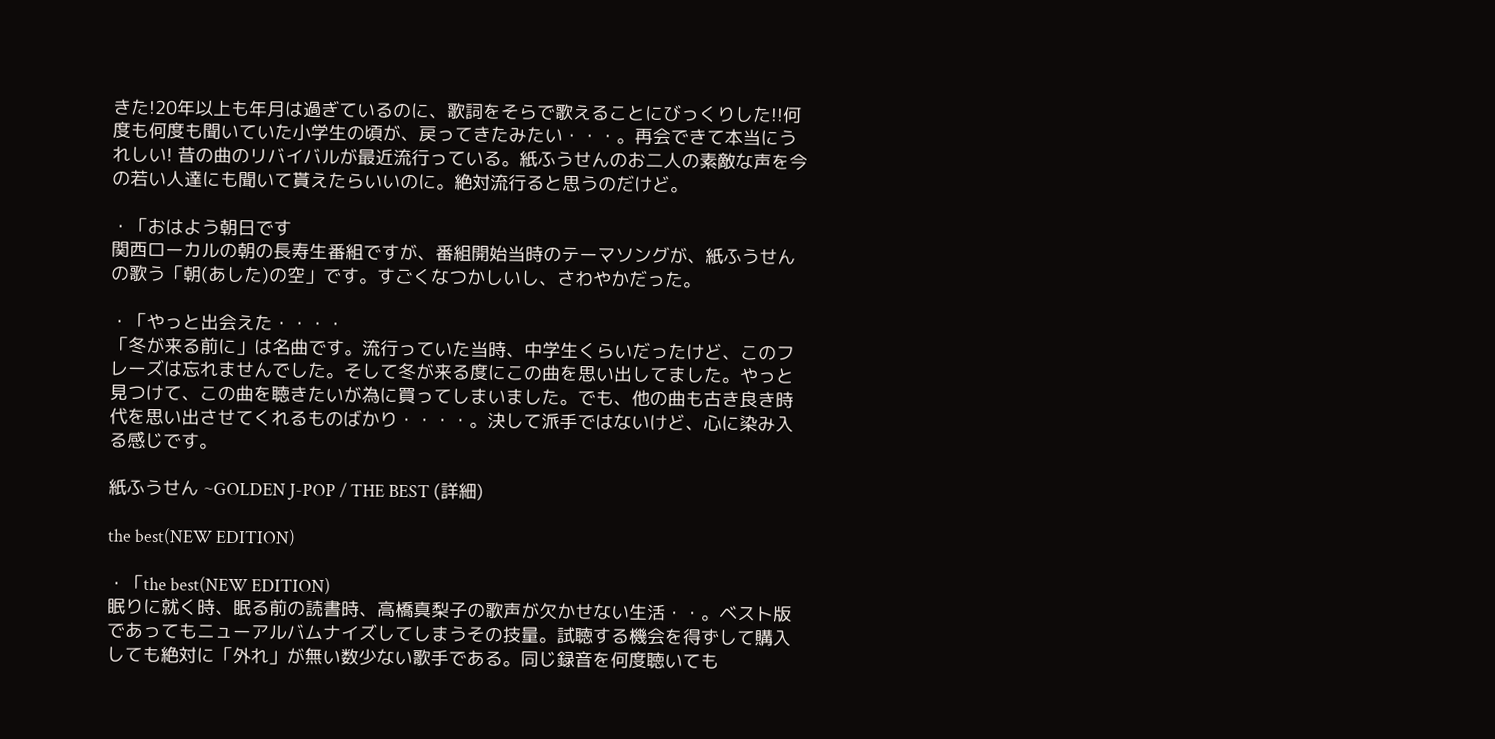きた!20年以上も年月は過ぎているのに、歌詞をそらで歌えることにびっくりした!!何度も何度も聞いていた小学生の頃が、戻ってきたみたい・・・。再会できて本当にうれしい! 昔の曲のリバイバルが最近流行っている。紙ふうせんのお二人の素敵な声を今の若い人達にも聞いて貰えたらいいのに。絶対流行ると思うのだけど。

・「おはよう朝日です
関西ローカルの朝の長寿生番組ですが、番組開始当時のテーマソングが、紙ふうせんの歌う「朝(あした)の空」です。すごくなつかしいし、さわやかだった。

・「やっと出会えた・・・・
「冬が来る前に」は名曲です。流行っていた当時、中学生くらいだったけど、このフレーズは忘れませんでした。そして冬が来る度にこの曲を思い出してました。やっと見つけて、この曲を聴きたいが為に買ってしまいました。でも、他の曲も古き良き時代を思い出させてくれるものばかり・・・・。決して派手ではないけど、心に染み入る感じです。

紙ふうせん ~GOLDEN J-POP / THE BEST (詳細)

the best(NEW EDITION)

・「the best(NEW EDITION)
眠りに就く時、眠る前の読書時、高橋真梨子の歌声が欠かせない生活・・。ベスト版であってもニューアルバムナイズしてしまうその技量。試聴する機会を得ずして購入しても絶対に「外れ」が無い数少ない歌手である。同じ録音を何度聴いても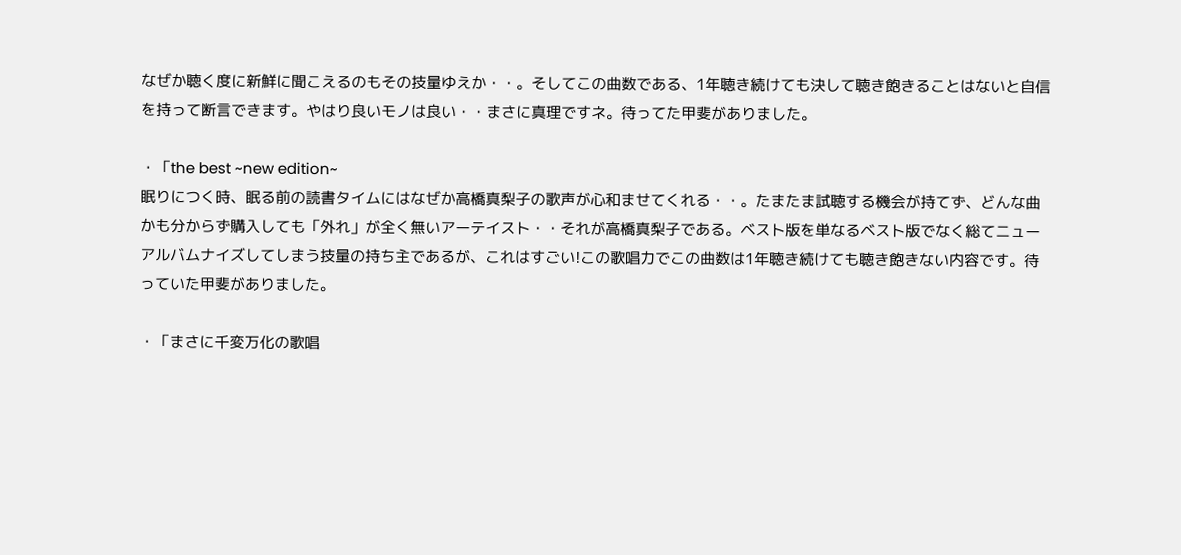なぜか聴く度に新鮮に聞こえるのもその技量ゆえか・・。そしてこの曲数である、1年聴き続けても決して聴き飽きることはないと自信を持って断言できます。やはり良いモノは良い・・まさに真理ですネ。待ってた甲斐がありました。

・「the best ~new edition~
眠りにつく時、眠る前の読書タイムにはなぜか高橋真梨子の歌声が心和ませてくれる・・。たまたま試聴する機会が持てず、どんな曲かも分からず購入しても「外れ」が全く無いアーテイスト・・それが高橋真梨子である。ベスト版を単なるベスト版でなく総てニューアルバムナイズしてしまう技量の持ち主であるが、これはすごい!この歌唱力でこの曲数は1年聴き続けても聴き飽きない内容です。待っていた甲斐がありました。

・「まさに千変万化の歌唱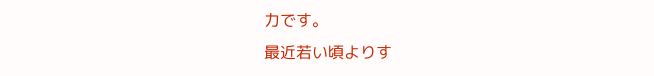力です。
最近若い頃よりす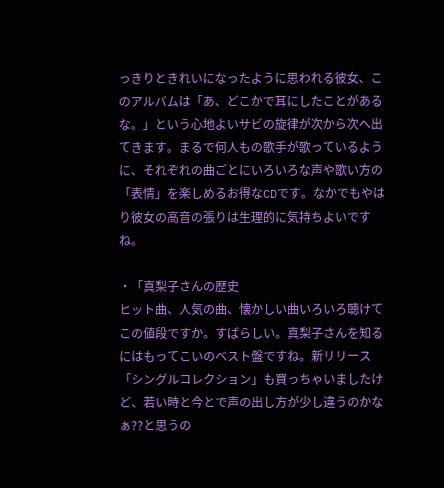っきりときれいになったように思われる彼女、このアルバムは「あ、どこかで耳にしたことがあるな。」という心地よいサビの旋律が次から次へ出てきます。まるで何人もの歌手が歌っているように、それぞれの曲ごとにいろいろな声や歌い方の「表情」を楽しめるお得なCDです。なかでもやはり彼女の高音の張りは生理的に気持ちよいですね。

・「真梨子さんの歴史
ヒット曲、人気の曲、懐かしい曲いろいろ聴けてこの値段ですか。すばらしい。真梨子さんを知るにはもってこいのベスト盤ですね。新リリース「シングルコレクション」も買っちゃいましたけど、若い時と今とで声の出し方が少し違うのかなぁ??と思うの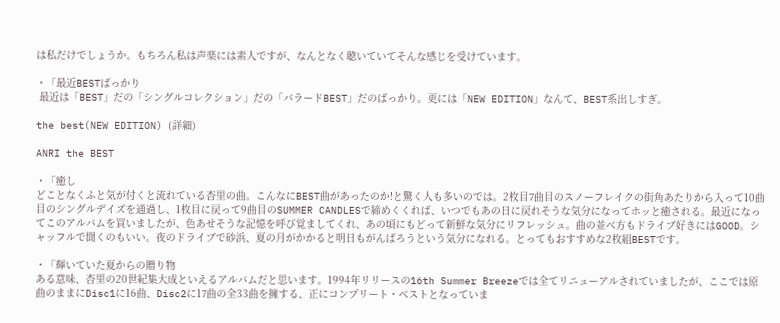は私だけでしょうか。もちろん私は声楽には素人ですが、なんとなく聴いていてそんな感じを受けています。

・「最近BESTばっかり
 最近は「BEST」だの「シングルコレクション」だの「バラードBEST」だのばっかり。更には「NEW EDITION」なんて、BEST系出しすぎ。

the best(NEW EDITION) (詳細)

ANRI the BEST

・「癒し
どことなくふと気が付くと流れている杏里の曲。こんなにBEST曲があったのか!と驚く人も多いのでは。2枚目7曲目のスノーフレイクの街角あたりから入って10曲目のシングルデイズを通過し、1枚目に戻って9曲目のSUMMER CANDLESで締めくくれば、いつでもあの日に戻れそうな気分になってホッと癒される。最近になってこのアルバムを買いましたが、色あせそうな記憶を呼び覚ましてくれ、あの頃にもどって新鮮な気分にリフレッシュ。曲の並べ方もドライブ好きにはGOOD。シャッフルで聞くのもいい。夜のドライブで砂浜、夏の月がかかると明日もがんばろうという気分になれる。とってもおすすめな2枚組BESTです。

・「輝いていた夏からの贈り物
ある意味、杏里の20世紀集大成といえるアルバムだと思います。1994年リリースの16th Summer Breezeでは全てリニューアルされていましたが、ここでは原曲のままにDisc1に16曲、Disc2に17曲の全33曲を擁する、正にコンプリート・ベストとなっていま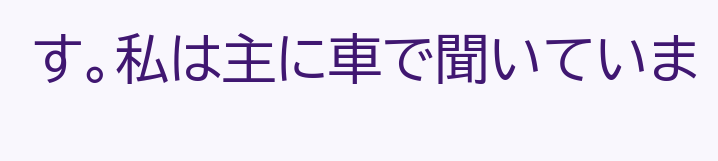す。私は主に車で聞いていま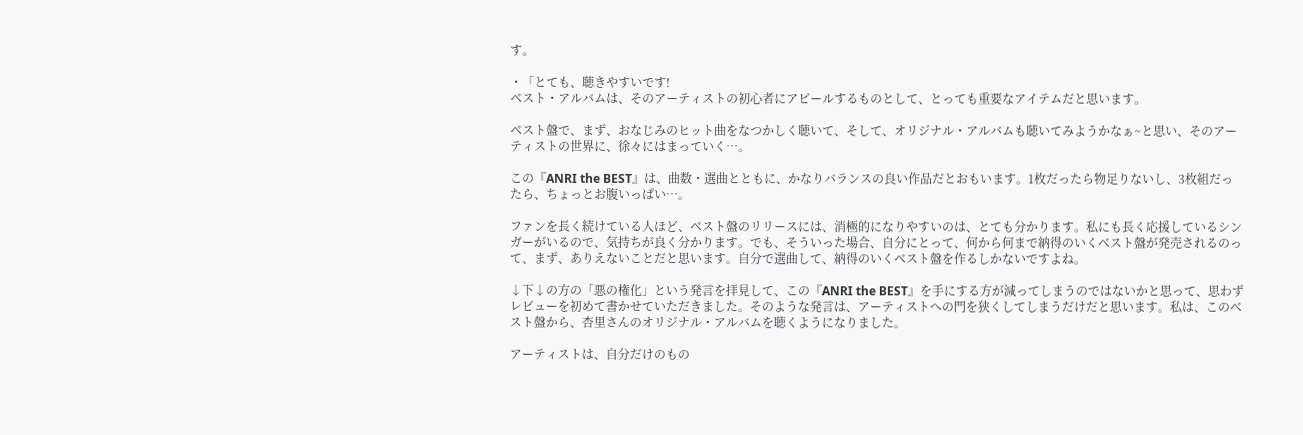す。

・「とても、聴きやすいです!
ベスト・アルバムは、そのアーティストの初心者にアピールするものとして、とっても重要なアイテムだと思います。

ベスト盤で、まず、おなじみのヒット曲をなつかしく聴いて、そして、オリジナル・アルバムも聴いてみようかなぁ~と思い、そのアーティストの世界に、徐々にはまっていく…。

この『ANRI the BEST』は、曲数・選曲とともに、かなりバランスの良い作品だとおもいます。1枚だったら物足りないし、3枚組だったら、ちょっとお腹いっぱい…。

ファンを長く続けている人ほど、ベスト盤のリリースには、消極的になりやすいのは、とても分かります。私にも長く応援しているシンガーがいるので、気持ちが良く分かります。でも、そういった場合、自分にとって、何から何まで納得のいくベスト盤が発売されるのって、まず、ありえないことだと思います。自分で選曲して、納得のいくベスト盤を作るしかないですよね。

↓下↓の方の「悪の権化」という発言を拝見して、この『ANRI the BEST』を手にする方が減ってしまうのではないかと思って、思わずレビューを初めて書かせていただきました。そのような発言は、アーティストへの門を狭くしてしまうだけだと思います。私は、このベスト盤から、杏里さんのオリジナル・アルバムを聴くようになりました。

アーティストは、自分だけのもの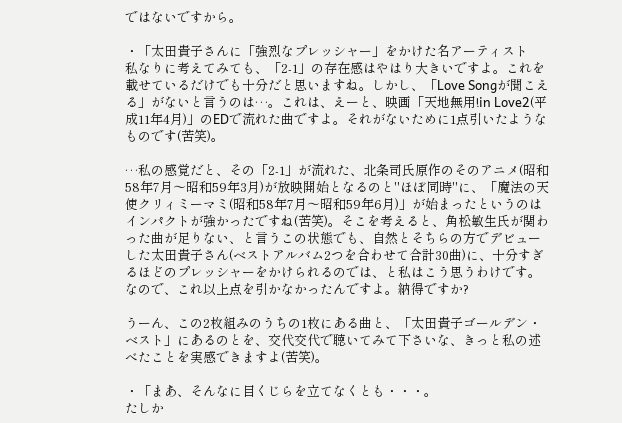ではないですから。

・「太田貴子さんに「強烈なプレッシャー」をかけた名アーティスト
私なりに考えてみても、「2-1」の存在感はやはり大きいですよ。これを載せているだけでも十分だと思いますね。しかし、「Love Songが聞こえる」がないと言うのは…。これは、えーと、映画「天地無用!in Love2(平成11年4月)」のEDで流れた曲ですよ。それがないために1点引いたようなものです(苦笑)。

…私の感覚だと、その「2-1」が流れた、北条司氏原作のそのアニメ(昭和58年7月〜昭和59年3月)が放映開始となるのと"ほぼ同時"に、「魔法の天使クリィミーマミ(昭和58年7月〜昭和59年6月)」が始まったというのはインパクトが強かったですね(苦笑)。そこを考えると、角松敏生氏が関わった曲が足りない、と言うこの状態でも、自然とそちらの方でデビューした太田貴子さん(ベストアルバム2つを合わせて合計30曲)に、十分すぎるほどのプレッシャーをかけられるのでは、と私はこう思うわけです。なので、これ以上点を引かなかったんですよ。納得ですか?

うーん、この2枚組みのうちの1枚にある曲と、「太田貴子ゴールデン・ベスト」にあるのとを、交代交代で聴いてみて下さいな、きっと私の述べたことを実感できますよ(苦笑)。

・「まあ、そんなに目くじらを立てなくとも・・・。
たしか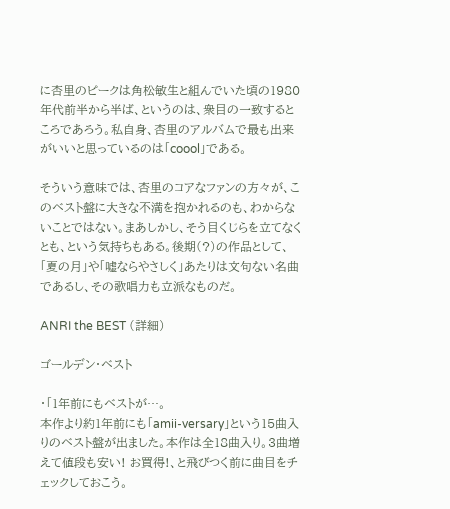に杏里のピークは角松敏生と組んでいた頃の1980年代前半から半ば、というのは、衆目の一致するところであろう。私自身、杏里のアルバムで最も出来がいいと思っているのは「coool」である。

そういう意味では、杏里のコアなファンの方々が、このベスト盤に大きな不満を抱かれるのも、わからないことではない。まあしかし、そう目くじらを立てなくとも、という気持ちもある。後期(?)の作品として、「夏の月」や「嘘ならやさしく」あたりは文句ない名曲であるし、その歌唱力も立派なものだ。

ANRI the BEST (詳細)

ゴールデン・ベスト

・「1年前にもベストが…。
本作より約1年前にも「amii-versary」という15曲入りのベスト盤が出ました。本作は全18曲入り。3曲増えて値段も安い! お買得!、と飛びつく前に曲目をチェックしておこう。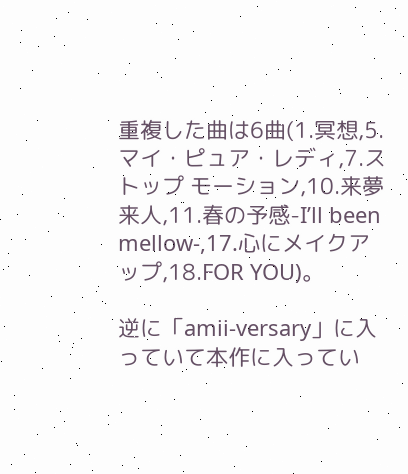重複した曲は6曲(1.冥想,5.マイ・ピュア・レディ,7.ストップ モーション,10.来夢来人,11.春の予感-I’ll been mellow-,17.心にメイクアップ,18.FOR YOU)。

逆に「amii-versary」に入っていて本作に入ってい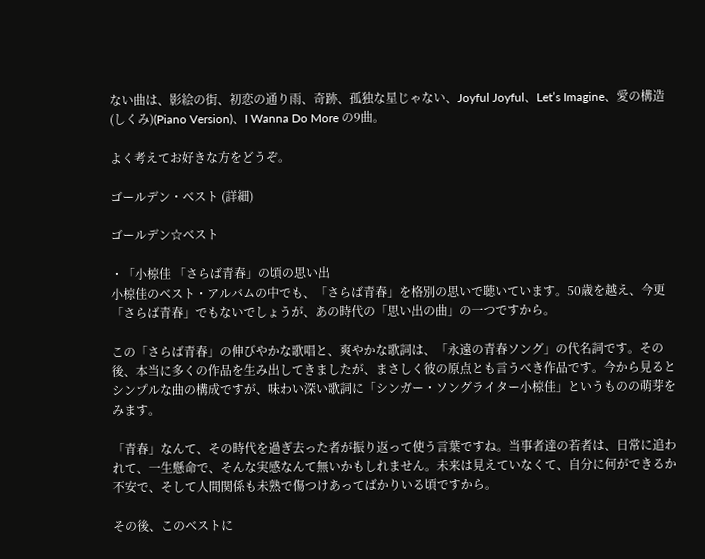ない曲は、影絵の街、初恋の通り雨、奇跡、孤独な星じゃない、Joyful Joyful、Let’s Imagine、愛の構造(しくみ)(Piano Version)、I Wanna Do More の9曲。

よく考えてお好きな方をどうぞ。

ゴールデン・ベスト (詳細)

ゴールデン☆ベスト

・「小椋佳 「さらば青春」の頃の思い出
小椋佳のベスト・アルバムの中でも、「さらば青春」を格別の思いで聴いています。50歳を越え、今更「さらば青春」でもないでしょうが、あの時代の「思い出の曲」の一つですから。

この「さらば青春」の伸びやかな歌唱と、爽やかな歌詞は、「永遠の青春ソング」の代名詞です。その後、本当に多くの作品を生み出してきましたが、まさしく彼の原点とも言うべき作品です。今から見るとシンプルな曲の構成ですが、味わい深い歌詞に「シンガー・ソングライター小椋佳」というものの萌芽をみます。

「青春」なんて、その時代を過ぎ去った者が振り返って使う言葉ですね。当事者達の若者は、日常に追われて、一生懸命で、そんな実感なんて無いかもしれません。未来は見えていなくて、自分に何ができるか不安で、そして人間関係も未熟で傷つけあってばかりいる頃ですから。

その後、このベストに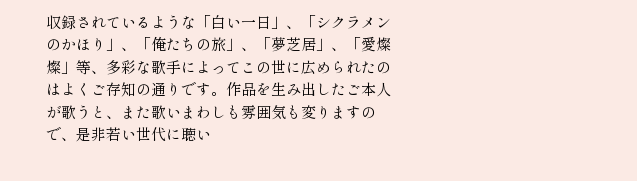収録されているような「白い一日」、「シクラメンのかほり」、「俺たちの旅」、「夢芝居」、「愛燦燦」等、多彩な歌手によってこの世に広められたのはよくご存知の通りです。作品を生み出したご本人が歌うと、また歌いまわしも雰囲気も変りますので、是非若い世代に聴い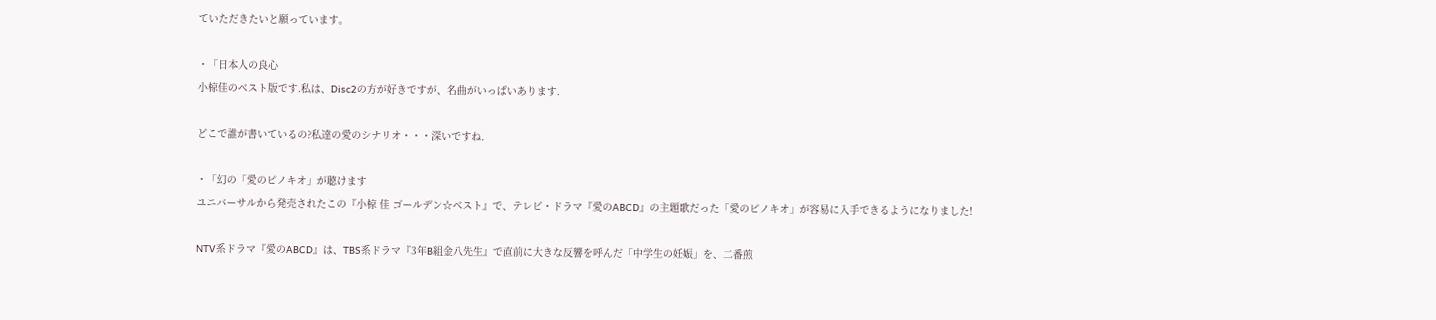ていただきたいと願っています。

・「日本人の良心
小椋佳のベスト版です.私は、Disc2の方が好きですが、名曲がいっぱいあります.

どこで誰が書いているの?私達の愛のシナリオ・・・深いですね.

・「幻の「愛のピノキオ」が聴けます
ユニバーサルから発売されたこの『小椋 佳 ゴールデン☆ベスト』で、テレビ・ドラマ『愛のABCD』の主題歌だった「愛のピノキオ」が容易に入手できるようになりました!

NTV系ドラマ『愛のABCD』は、TBS系ドラマ『3年B組金八先生』で直前に大きな反響を呼んだ「中学生の妊娠」を、二番煎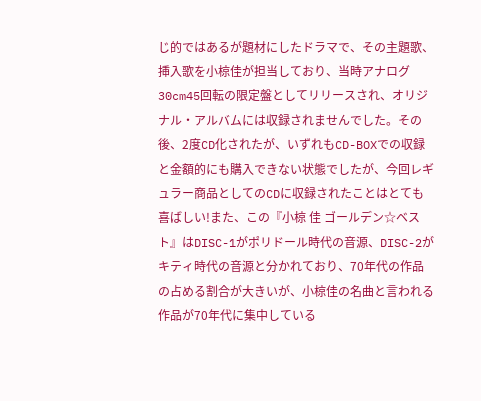じ的ではあるが題材にしたドラマで、その主題歌、挿入歌を小椋佳が担当しており、当時アナログ30cm45回転の限定盤としてリリースされ、オリジナル・アルバムには収録されませんでした。その後、2度CD化されたが、いずれもCD-BOXでの収録と金額的にも購入できない状態でしたが、今回レギュラー商品としてのCDに収録されたことはとても喜ばしい!また、この『小椋 佳 ゴールデン☆ベスト』はDISC-1がポリドール時代の音源、DISC-2がキティ時代の音源と分かれており、70年代の作品の占める割合が大きいが、小椋佳の名曲と言われる作品が70年代に集中している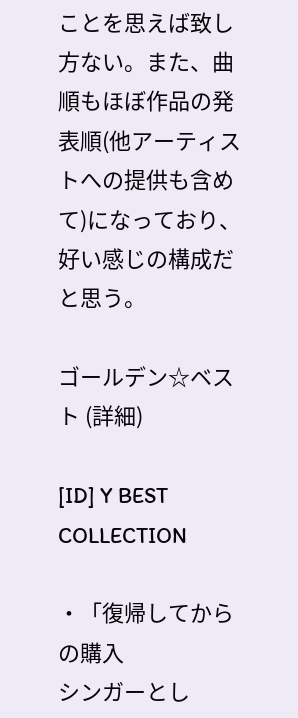ことを思えば致し方ない。また、曲順もほぼ作品の発表順(他アーティストへの提供も含めて)になっており、好い感じの構成だと思う。

ゴールデン☆ベスト (詳細)

[ID] Y BEST COLLECTION

・「復帰してからの購入
シンガーとし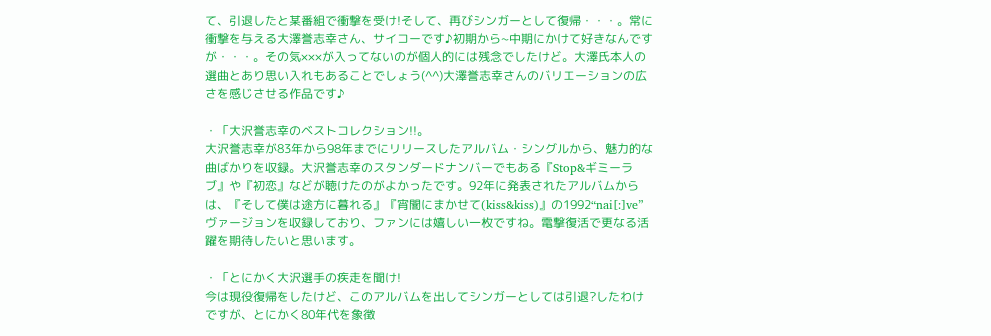て、引退したと某番組で衝撃を受け!そして、再びシンガーとして復帰・・・。常に衝撃を与える大澤誉志幸さん、サイコーです♪初期から~中期にかけて好きなんですが・・・。その気×××が入ってないのが個人的には残念でしたけど。大澤氏本人の選曲とあり思い入れもあることでしょう(^^)大澤誉志幸さんのバリエーションの広さを感じさせる作品です♪

・「大沢誉志幸のベストコレクション!!。
大沢誉志幸が83年から98年までにリリースしたアルバム・シングルから、魅力的な曲ばかりを収録。大沢誉志幸のスタンダードナンバーでもある『Stop&ギミーラブ』や『初恋』などが聴けたのがよかったです。92年に発表されたアルバムからは、『そして僕は途方に暮れる』『宵闇にまかせて(kiss&kiss)』の1992“nai[:]ve”ヴァージョンを収録しており、ファンには嬉しい一枚ですね。電撃復活で更なる活躍を期待したいと思います。

・「とにかく大沢選手の疾走を聞け!
今は現役復帰をしたけど、このアルバムを出してシンガーとしては引退?したわけですが、とにかく80年代を象徴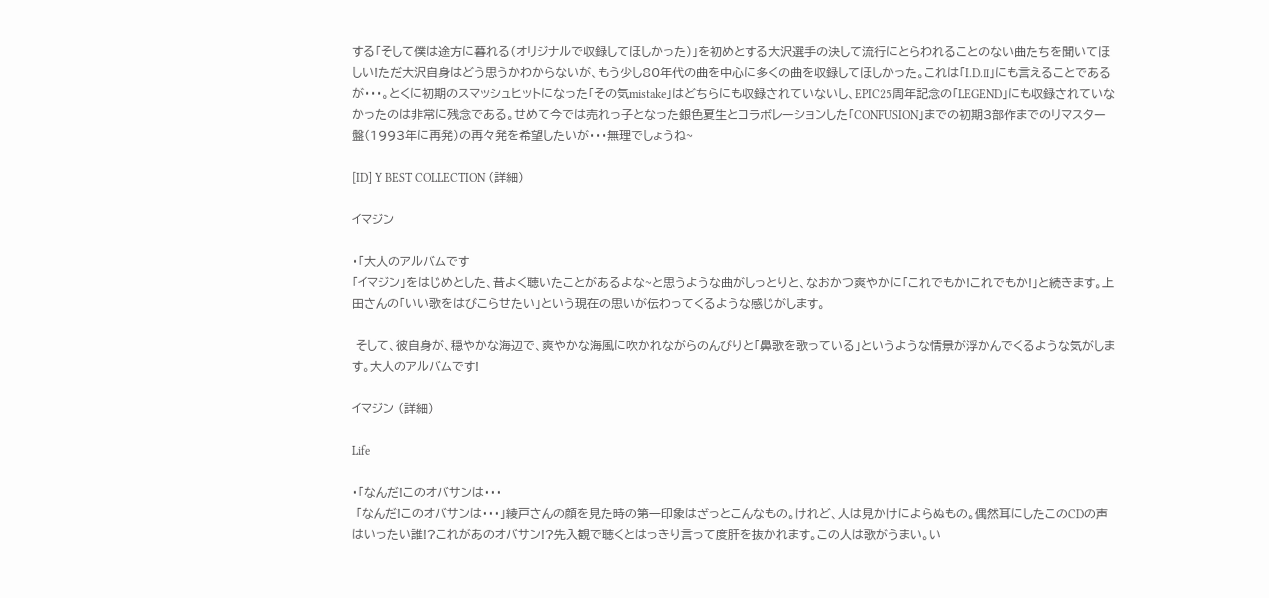する「そして僕は途方に暮れる(オリジナルで収録してほしかった)」を初めとする大沢選手の決して流行にとらわれることのない曲たちを聞いてほしい!ただ大沢自身はどう思うかわからないが、もう少し80年代の曲を中心に多くの曲を収録してほしかった。これは「I.D.Ⅱ」にも言えることであるが・・・。とくに初期のスマッシュヒットになった「その気mistake」はどちらにも収録されていないし、EPIC25周年記念の「LEGEND」にも収録されていなかったのは非常に残念である。せめて今では売れっ子となった銀色夏生とコラボレーションした「CONFUSION」までの初期3部作までのリマスター盤(1993年に再発)の再々発を希望したいが・・・無理でしょうね~

[ID] Y BEST COLLECTION (詳細)

イマジン

・「大人のアルバムです
「イマジン」をはじめとした、昔よく聴いたことがあるよな~と思うような曲がしっとりと、なおかつ爽やかに「これでもか!これでもか!」と続きます。上田さんの「いい歌をはびこらせたい」という現在の思いが伝わってくるような感じがします。

 そして、彼自身が、穏やかな海辺で、爽やかな海風に吹かれながらのんびりと「鼻歌を歌っている」というような情景が浮かんでくるような気がします。大人のアルバムです!

イマジン (詳細)

Life

・「なんだ!このオバサンは・・・
 「なんだ!このオバサンは・・・」綾戸さんの顔を見た時の第一印象はざっとこんなもの。けれど、人は見かけによらぬもの。偶然耳にしたこのCDの声はいったい誰!?これがあのオバサン!?先入観で聴くとはっきり言って度肝を抜かれます。この人は歌がうまい。い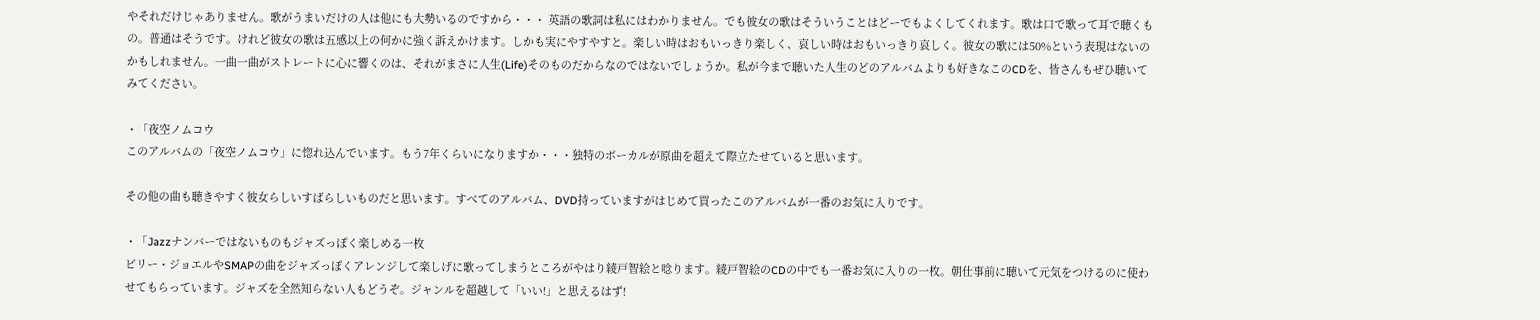やそれだけじゃありません。歌がうまいだけの人は他にも大勢いるのですから・・・ 英語の歌詞は私にはわかりません。でも彼女の歌はそういうことはどーでもよくしてくれます。歌は口で歌って耳で聴くもの。普通はそうです。けれど彼女の歌は五感以上の何かに強く訴えかけます。しかも実にやすやすと。楽しい時はおもいっきり楽しく、哀しい時はおもいっきり哀しく。彼女の歌には50%という表現はないのかもしれません。一曲一曲がストレートに心に響くのは、それがまさに人生(Life)そのものだからなのではないでしょうか。私が今まで聴いた人生のどのアルバムよりも好きなこのCDを、皆さんもぜひ聴いてみてください。

・「夜空ノムコウ
このアルバムの「夜空ノムコウ」に惚れ込んでいます。もう7年くらいになりますか・・・独特のボーカルが原曲を超えて際立たせていると思います。

その他の曲も聴きやすく彼女らしいすばらしいものだと思います。すべてのアルバム、DVD持っていますがはじめて買ったこのアルバムが一番のお気に入りです。

・「Jazzナンバーではないものもジャズっぽく楽しめる一枚
ビリー・ジョエルやSMAPの曲をジャズっぽくアレンジして楽しげに歌ってしまうところがやはり綾戸智絵と唸ります。綾戸智絵のCDの中でも一番お気に入りの一枚。朝仕事前に聴いて元気をつけるのに使わせてもらっています。ジャズを全然知らない人もどうぞ。ジャンルを超越して「いい!」と思えるはず!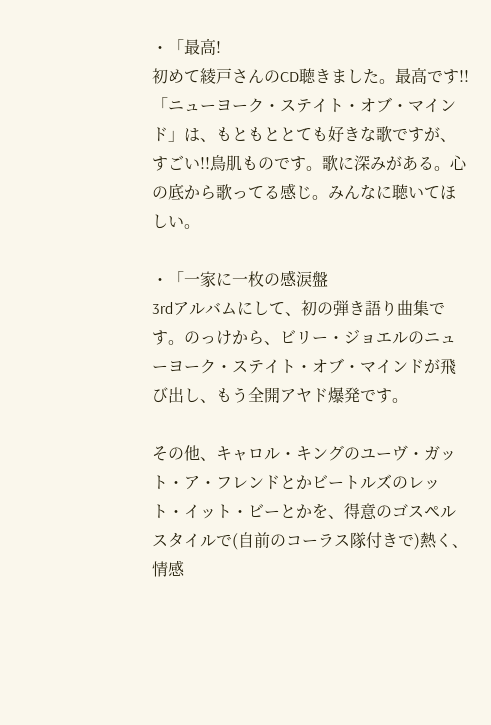・「最高!
初めて綾戸さんのCD聴きました。最高です!!「ニューヨーク・ステイト・オブ・マインド」は、もともととても好きな歌ですが、すごい!!鳥肌ものです。歌に深みがある。心の底から歌ってる感じ。みんなに聴いてほしい。

・「一家に一枚の感涙盤
3rdアルバムにして、初の弾き語り曲集です。のっけから、ビリー・ジョエルのニューヨーク・ステイト・オブ・マインドが飛び出し、もう全開アヤド爆発です。

その他、キャロル・キングのユーヴ・ガット・ア・フレンドとかビートルズのレット・イット・ビーとかを、得意のゴスペルスタイルで(自前のコーラス隊付きで)熱く、情感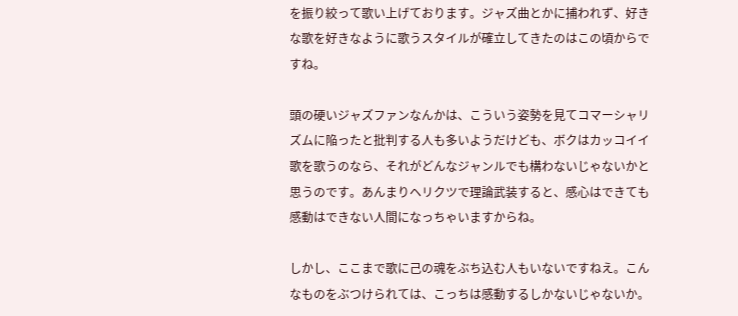を振り絞って歌い上げております。ジャズ曲とかに捕われず、好きな歌を好きなように歌うスタイルが確立してきたのはこの頃からですね。

頭の硬いジャズファンなんかは、こういう姿勢を見てコマーシャリズムに陥ったと批判する人も多いようだけども、ボクはカッコイイ歌を歌うのなら、それがどんなジャンルでも構わないじゃないかと思うのです。あんまりヘリクツで理論武装すると、感心はできても感動はできない人間になっちゃいますからね。

しかし、ここまで歌に己の魂をぶち込む人もいないですねえ。こんなものをぶつけられては、こっちは感動するしかないじゃないか。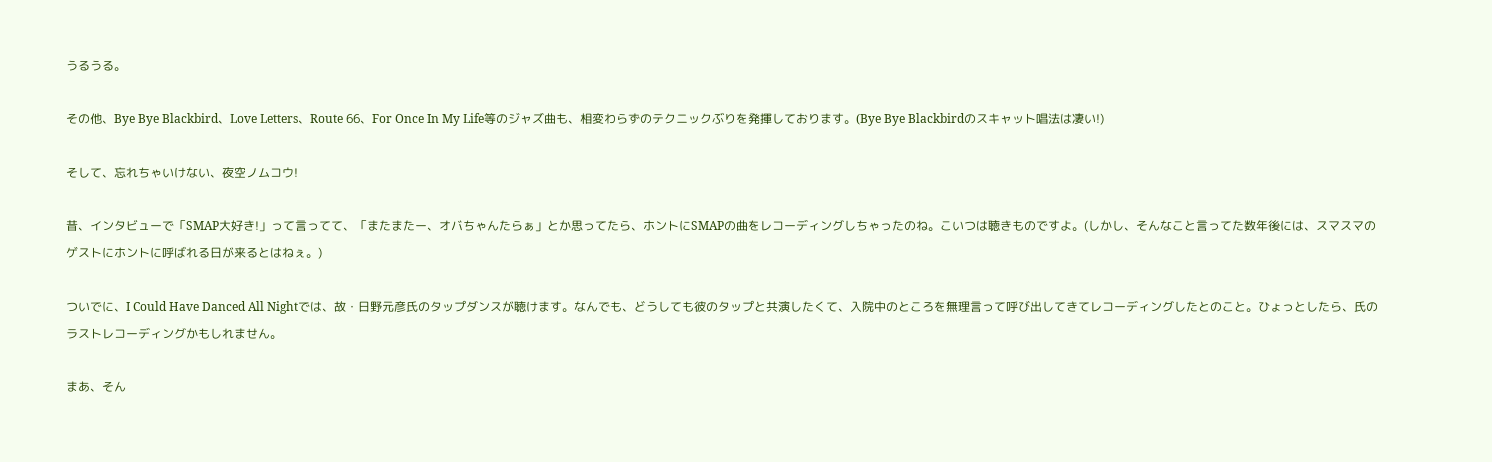うるうる。

その他、Bye Bye Blackbird、Love Letters、Route 66、For Once In My Life等のジャズ曲も、相変わらずのテクニックぶりを発揮しております。(Bye Bye Blackbirdのスキャット唱法は凄い!)

そして、忘れちゃいけない、夜空ノムコウ!

昔、インタビューで「SMAP大好き!」って言ってて、「またまたー、オバちゃんたらぁ」とか思ってたら、ホントにSMAPの曲をレコーディングしちゃったのね。こいつは聴きものですよ。(しかし、そんなこと言ってた数年後には、スマスマのゲストにホントに呼ばれる日が来るとはねぇ。)

ついでに、I Could Have Danced All Nightでは、故・日野元彦氏のタップダンスが聴けます。なんでも、どうしても彼のタップと共演したくて、入院中のところを無理言って呼び出してきてレコーディングしたとのこと。ひょっとしたら、氏のラストレコーディングかもしれません。

まあ、そん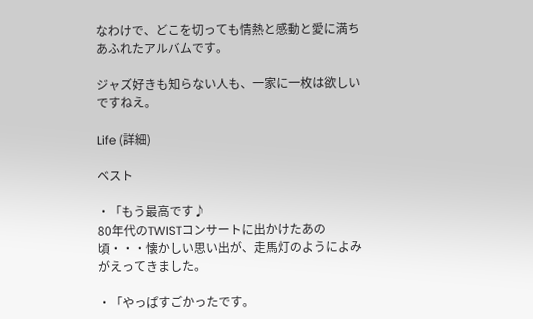なわけで、どこを切っても情熱と感動と愛に満ちあふれたアルバムです。

ジャズ好きも知らない人も、一家に一枚は欲しいですねえ。

Life (詳細)

ベスト

・「もう最高です♪
80年代のTWISTコンサートに出かけたあの頃・・・懐かしい思い出が、走馬灯のようによみがえってきました。

・「やっぱすごかったです。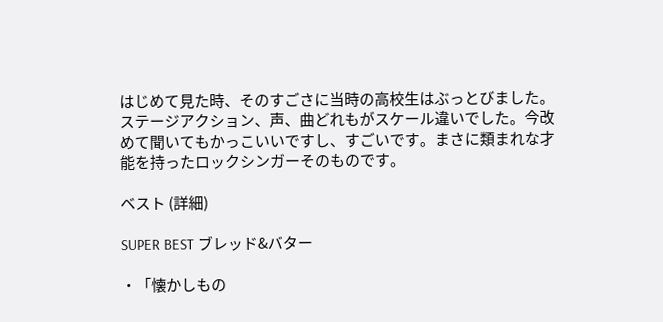はじめて見た時、そのすごさに当時の高校生はぶっとびました。ステージアクション、声、曲どれもがスケール違いでした。今改めて聞いてもかっこいいですし、すごいです。まさに類まれな才能を持ったロックシンガーそのものです。

ベスト (詳細)

SUPER BEST ブレッド&バター

・「懐かしもの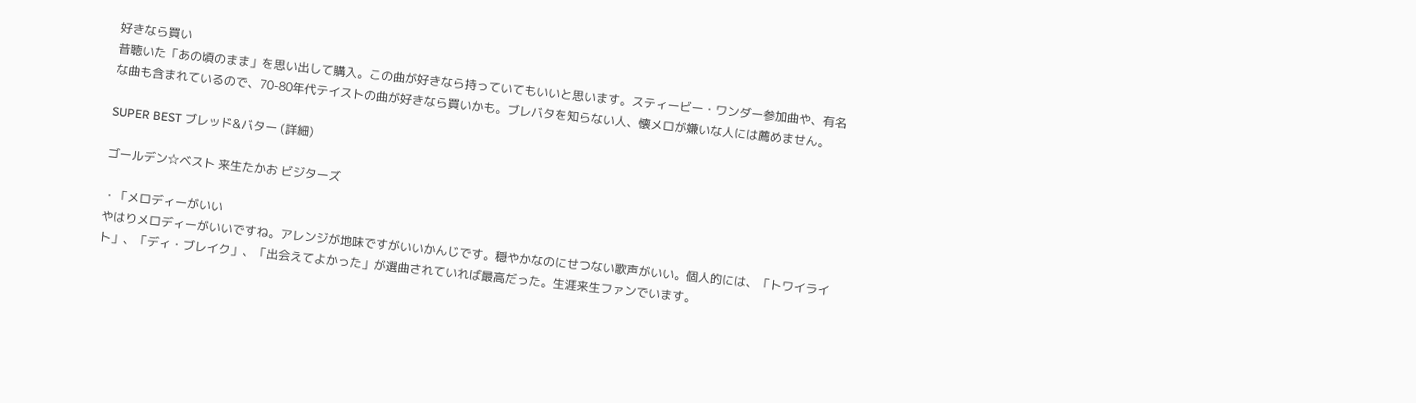好きなら買い
昔聴いた「あの頃のまま」を思い出して購入。この曲が好きなら持っていてもいいと思います。スティービー・ワンダー参加曲や、有名な曲も含まれているので、70-80年代テイストの曲が好きなら買いかも。ブレバタを知らない人、懐メロが嫌いな人には薦めません。

SUPER BEST ブレッド&バター (詳細)

ゴールデン☆ベスト 来生たかお ビジターズ

・「メロディーがいい
やはりメロディーがいいですね。アレンジが地味ですがいいかんじです。穏やかなのにせつない歌声がいい。個人的には、「トワイライト」、「ディ・ブレイク」、「出会えてよかった」が選曲されていれば最高だった。生涯来生ファンでいます。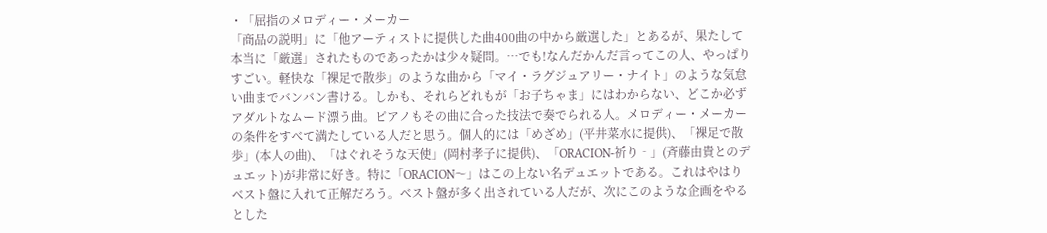・「屈指のメロディー・メーカー
「商品の説明」に「他アーティストに提供した曲400曲の中から厳選した」とあるが、果たして本当に「厳選」されたものであったかは少々疑問。…でも!なんだかんだ言ってこの人、やっぱりすごい。軽快な「裸足で散歩」のような曲から「マイ・ラグジュアリー・ナイト」のような気怠い曲までバンバン書ける。しかも、それらどれもが「お子ちゃま」にはわからない、どこか必ずアダルトなムード漂う曲。ピアノもその曲に合った技法で奏でられる人。メロディー・メーカーの条件をすべて満たしている人だと思う。個人的には「めざめ」(平井菜水に提供)、「裸足で散歩」(本人の曲)、「はぐれそうな天使」(岡村孝子に提供)、「ORACION‐祈り‐」(斉藤由貴とのデュエット)が非常に好き。特に「ORACION〜」はこの上ない名デュエットである。これはやはりベスト盤に入れて正解だろう。ベスト盤が多く出されている人だが、次にこのような企画をやるとした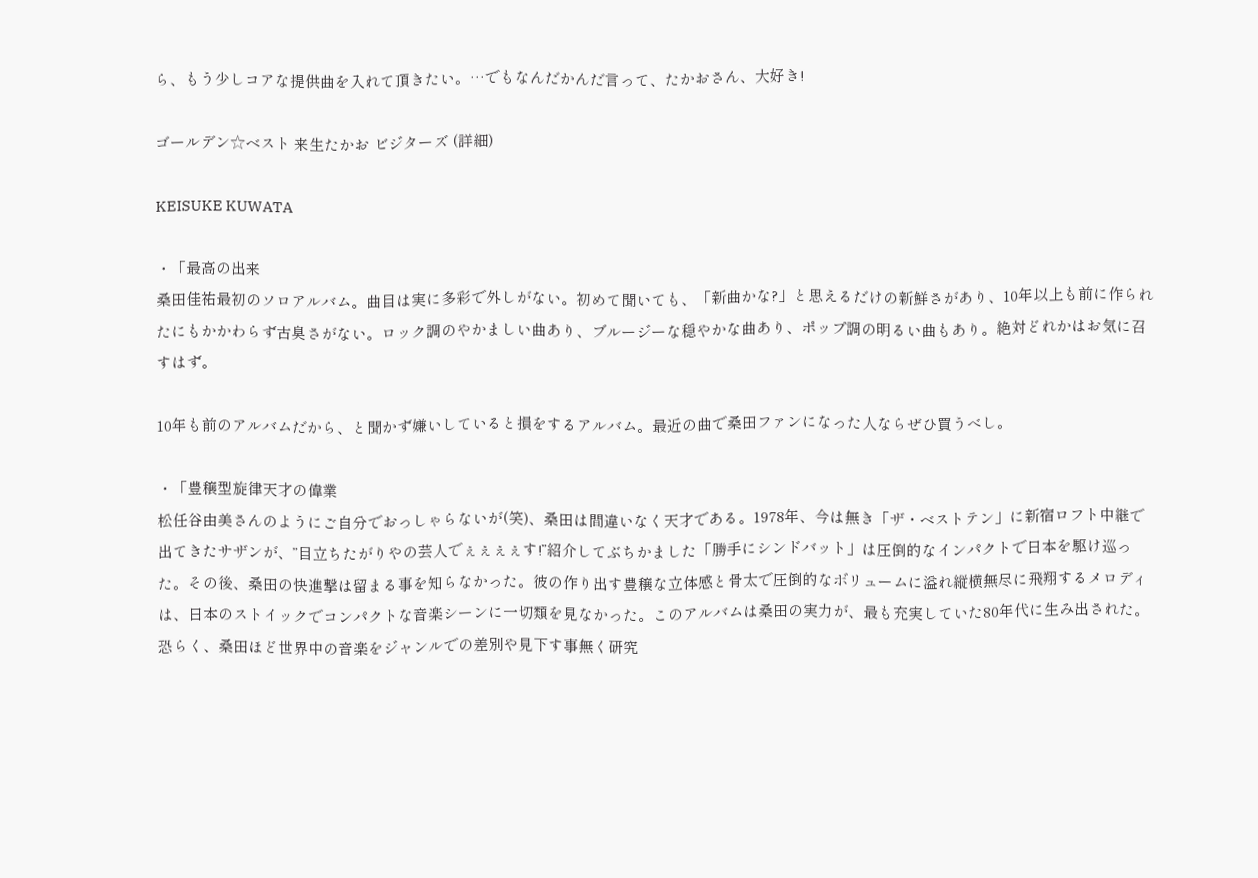ら、もう少しコアな提供曲を入れて頂きたい。…でもなんだかんだ言って、たかおさん、大好き!

ゴールデン☆ベスト 来生たかお ビジターズ (詳細)

KEISUKE KUWATA

・「最高の出来
桑田佳祐最初のソロアルバム。曲目は実に多彩で外しがない。初めて聞いても、「新曲かな?」と思えるだけの新鮮さがあり、10年以上も前に作られたにもかかわらず古臭さがない。ロック調のやかましい曲あり、ブルージーな穏やかな曲あり、ポップ調の明るい曲もあり。絶対どれかはお気に召すはず。

10年も前のアルバムだから、と聞かず嫌いしていると損をするアルバム。最近の曲で桑田ファンになった人ならぜひ買うべし。

・「豊穣型旋律天才の偉業
松任谷由美さんのようにご自分でおっしゃらないが(笑)、桑田は間違いなく天才である。1978年、今は無き「ザ・ベストテン」に新宿ロフト中継で出てきたサザンが、”目立ちたがりやの芸人でぇぇぇぇす!”紹介してぶちかました「勝手にシンドバット」は圧倒的なインパクトで日本を駆け巡った。その後、桑田の快進撃は留まる事を知らなかった。彼の作り出す豊穣な立体感と骨太で圧倒的なボリュームに溢れ縦横無尽に飛翔するメロディは、日本のストイックでコンパクトな音楽シーンに一切類を見なかった。このアルバムは桑田の実力が、最も充実していた80年代に生み出された。恐らく、桑田ほど世界中の音楽をジャンルでの差別や見下す事無く研究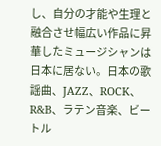し、自分の才能や生理と融合させ幅広い作品に昇華したミュージシャンは日本に居ない。日本の歌謡曲、JAZZ、ROCK、R&B、ラテン音楽、ビートル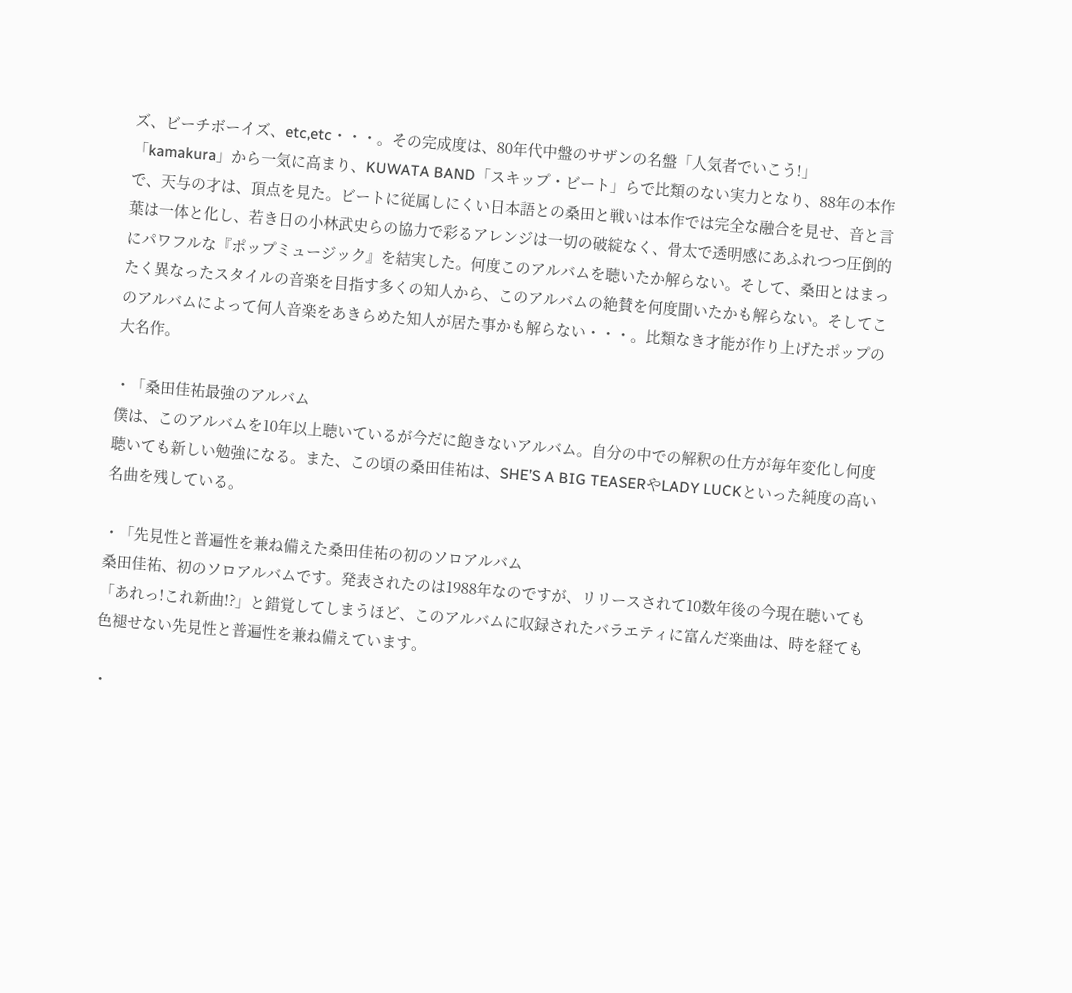ズ、ビーチボーイズ、etc,etc・・・。その完成度は、80年代中盤のサザンの名盤「人気者でいこう!」「kamakura」から一気に高まり、KUWATA BAND「スキップ・ビート」らで比類のない実力となり、88年の本作で、天与の才は、頂点を見た。ビートに従属しにくい日本語との桑田と戦いは本作では完全な融合を見せ、音と言葉は一体と化し、若き日の小林武史らの協力で彩るアレンジは一切の破綻なく、骨太で透明感にあふれつつ圧倒的にパワフルな『ポップミュージック』を結実した。何度このアルバムを聴いたか解らない。そして、桑田とはまったく異なったスタイルの音楽を目指す多くの知人から、このアルバムの絶賛を何度聞いたかも解らない。そしてこのアルバムによって何人音楽をあきらめた知人が居た事かも解らない・・・。比類なき才能が作り上げたポップの大名作。

・「桑田佳祐最強のアルバム
僕は、このアルバムを10年以上聴いているが今だに飽きないアルバム。自分の中での解釈の仕方が毎年変化し何度聴いても新しい勉強になる。また、この頃の桑田佳祐は、SHE’S A BIG TEASERやLADY LUCKといった純度の高い名曲を残している。

・「先見性と普遍性を兼ね備えた桑田佳祐の初のソロアルバム
桑田佳祐、初のソロアルバムです。発表されたのは1988年なのですが、リリースされて10数年後の今現在聴いても「あれっ!これ新曲!?」と錯覚してしまうほど、このアルバムに収録されたバラエティに富んだ楽曲は、時を経ても色褪せない先見性と普遍性を兼ね備えています。

・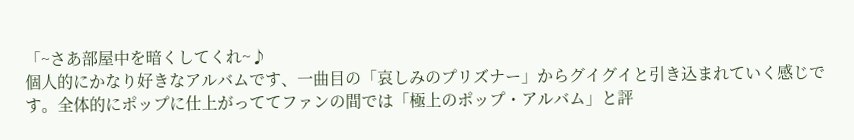「~さあ部屋中を暗くしてくれ~♪
個人的にかなり好きなアルバムです、一曲目の「哀しみのプリズナー」からグイグイと引き込まれていく感じです。全体的にポップに仕上がっててファンの間では「極上のポップ・アルバム」と評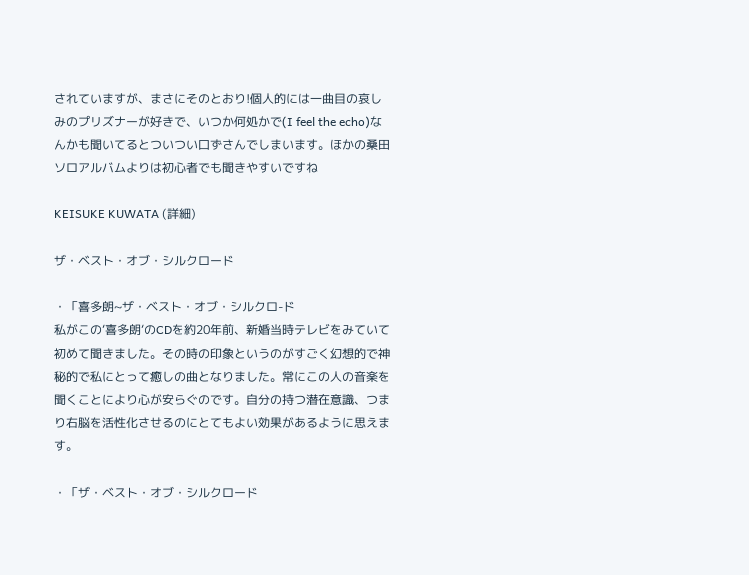されていますが、まさにそのとおり!個人的には一曲目の哀しみのプリズナーが好きで、いつか何処かで(I feel the echo)なんかも聞いてるとついつい口ずさんでしまいます。ほかの桑田ソロアルバムよりは初心者でも聞きやすいですね

KEISUKE KUWATA (詳細)

ザ・ベスト・オブ・シルクロード

・「喜多朗~ザ・ベスト・オブ・シルクロ-ド
私がこの‘喜多朗‘のCDを約20年前、新婚当時テレビをみていて初めて聞きました。その時の印象というのがすごく幻想的で神秘的で私にとって癒しの曲となりました。常にこの人の音楽を聞くことにより心が安らぐのです。自分の持つ潜在意識、つまり右脳を活性化させるのにとてもよい効果があるように思えます。

・「ザ・ベスト・オブ・シルクロード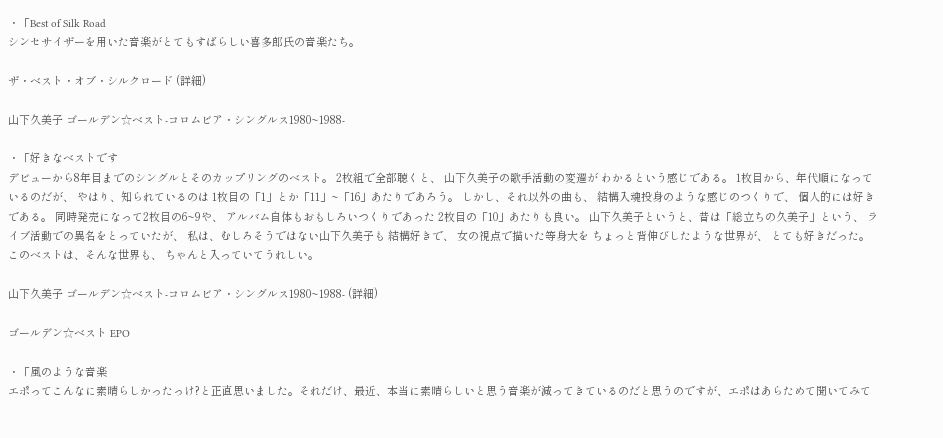・「Best of Silk Road
シンセサイザーを用いた音楽がとてもすばらしい喜多郎氏の音楽たち。

ザ・ベスト・オブ・シルクロード (詳細)

山下久美子 ゴールデン☆ベスト-コロムビア・シングルス1980~1988-

・「好きなベストです
デビューから8年目までのシングルとそのカップリングのベスト。 2枚組で全部聴くと、 山下久美子の歌手活動の変遷が わかるという感じである。 1枚目から、年代順になっているのだが、 やはり、知られているのは 1枚目の「1」とか「11」~「16」あたりであろう。 しかし、それ以外の曲も、 結構入魂投身のような感じのつくりで、 個人的には好きである。 同時発売になって2枚目の6~9や、 アルバム自体もおもしろいつくりであった 2枚目の「10」あたりも良い。 山下久美子というと、昔は「総立ちの久美子」という、 ライブ活動での異名をとっていたが、 私は、むしろそうではない山下久美子も 結構好きで、 女の視点で描いた等身大を ちょっと背伸びしたような世界が、 とても好きだった。 このベストは、そんな世界も、 ちゃんと入っていてうれしい。

山下久美子 ゴールデン☆ベスト-コロムビア・シングルス1980~1988- (詳細)

ゴールデン☆ベスト EPO

・「風のような音楽
エポってこんなに素晴らしかったっけ?と正直思いました。それだけ、最近、本当に素晴らしいと思う音楽が減ってきているのだと思うのですが、エポはあらためて聞いてみて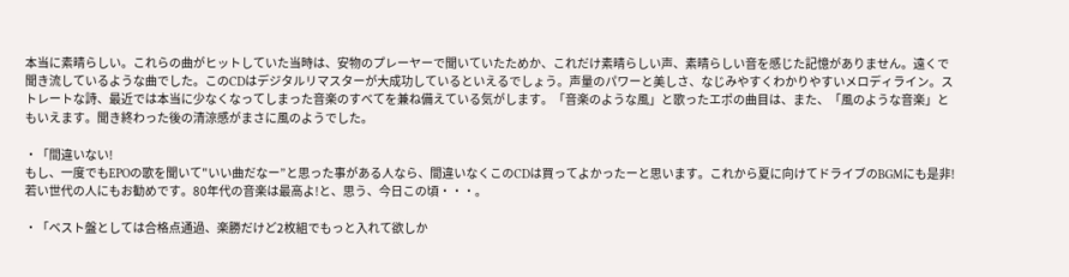本当に素晴らしい。これらの曲がヒットしていた当時は、安物のプレーヤーで聞いていたためか、これだけ素晴らしい声、素晴らしい音を感じた記憶がありません。遠くで聞き流しているような曲でした。このCDはデジタルリマスターが大成功しているといえるでしょう。声量のパワーと美しさ、なじみやすくわかりやすいメロディライン。ストレートな詩、最近では本当に少なくなってしまった音楽のすべてを兼ね備えている気がします。「音楽のような風」と歌ったエポの曲目は、また、「風のような音楽」ともいえます。聞き終わった後の清涼感がまさに風のようでした。

・「間違いない!
もし、一度でもEPOの歌を聞いて"いい曲だなー”と思った事がある人なら、間違いなくこのCDは買ってよかったーと思います。これから夏に向けてドライブのBGMにも是非!若い世代の人にもお勧めです。80年代の音楽は最高よ!と、思う、今日この頃・・・。

・「ベスト盤としては合格点通過、楽勝だけど2枚組でもっと入れて欲しか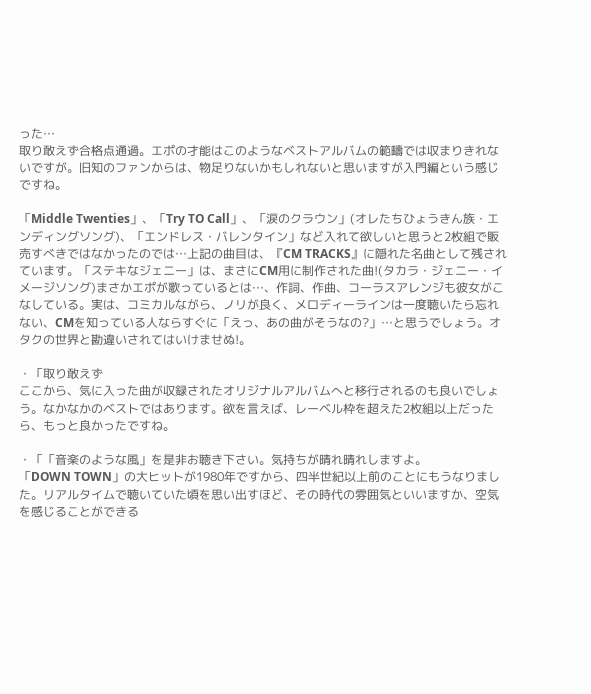った…
取り敢えず合格点通過。エポの才能はこのようなベストアルバムの範疇では収まりきれないですが。旧知のファンからは、物足りないかもしれないと思いますが入門編という感じですね。

「Middle Twenties」、「Try TO Call」、「涙のクラウン」(オレたちひょうきん族・エンディングソング)、「エンドレス・バレンタイン」など入れて欲しいと思うと2枚組で販売すべきではなかったのでは…上記の曲目は、『CM TRACKS』に隠れた名曲として残されています。「ステキなジェニー」は、まさにCM用に制作された曲!(タカラ・ジェニー・イメージソング)まさかエポが歌っているとは…、作詞、作曲、コーラスアレンジも彼女がこなしている。実は、コミカルながら、ノリが良く、メロディーラインは一度聴いたら忘れない、CMを知っている人ならすぐに「えっ、あの曲がそうなの?」…と思うでしょう。オタクの世界と勘違いされてはいけませぬ!。

・「取り敢えず
ここから、気に入った曲が収録されたオリジナルアルバムへと移行されるのも良いでしょう。なかなかのベストではあります。欲を言えば、レーベル枠を超えた2枚組以上だったら、もっと良かったですね。

・「「音楽のような風」を是非お聴き下さい。気持ちが晴れ晴れしますよ。
「DOWN TOWN」の大ヒットが1980年ですから、四半世紀以上前のことにもうなりました。リアルタイムで聴いていた頃を思い出すほど、その時代の雰囲気といいますか、空気を感じることができる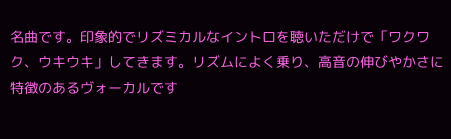名曲です。印象的でリズミカルなイントロを聴いただけで「ワクワク、ウキウキ」してきます。リズムによく乗り、高音の伸びやかさに特徴のあるヴォーカルです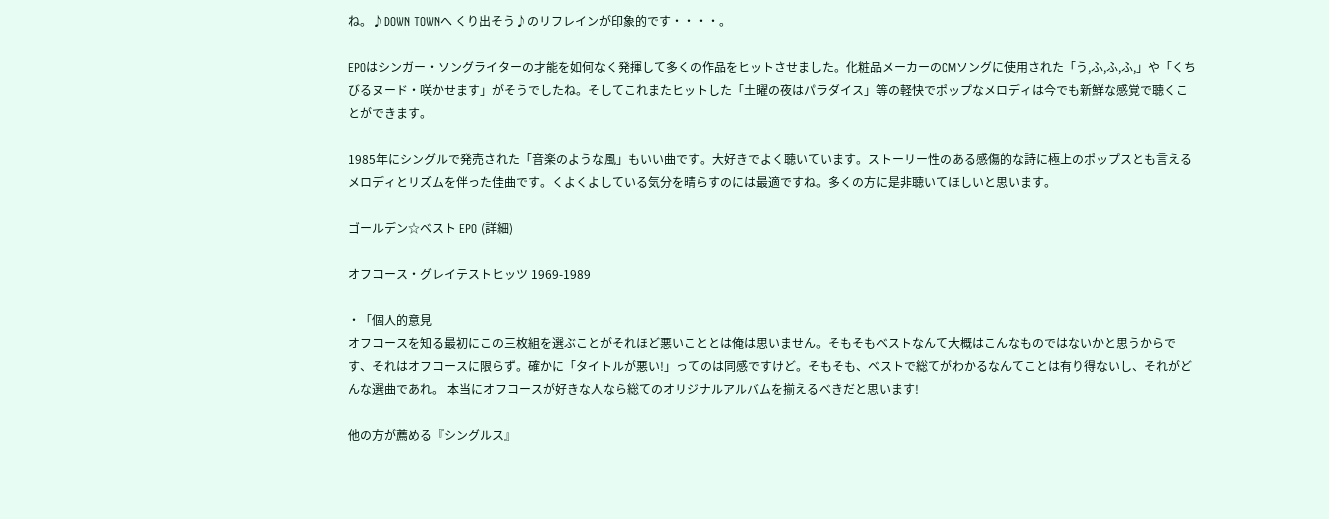ね。♪DOWN TOWNへ くり出そう♪のリフレインが印象的です・・・・。

EPOはシンガー・ソングライターの才能を如何なく発揮して多くの作品をヒットさせました。化粧品メーカーのCMソングに使用された「う,ふ,ふ,ふ,」や「くちびるヌード・咲かせます」がそうでしたね。そしてこれまたヒットした「土曜の夜はパラダイス」等の軽快でポップなメロディは今でも新鮮な感覚で聴くことができます。

1985年にシングルで発売された「音楽のような風」もいい曲です。大好きでよく聴いています。ストーリー性のある感傷的な詩に極上のポップスとも言えるメロディとリズムを伴った佳曲です。くよくよしている気分を晴らすのには最適ですね。多くの方に是非聴いてほしいと思います。

ゴールデン☆ベスト EPO (詳細)

オフコース・グレイテストヒッツ 1969-1989

・「個人的意見
オフコースを知る最初にこの三枚組を選ぶことがそれほど悪いこととは俺は思いません。そもそもベストなんて大概はこんなものではないかと思うからです、それはオフコースに限らず。確かに「タイトルが悪い!」ってのは同感ですけど。そもそも、ベストで総てがわかるなんてことは有り得ないし、それがどんな選曲であれ。 本当にオフコースが好きな人なら総てのオリジナルアルバムを揃えるべきだと思います!

他の方が薦める『シングルス』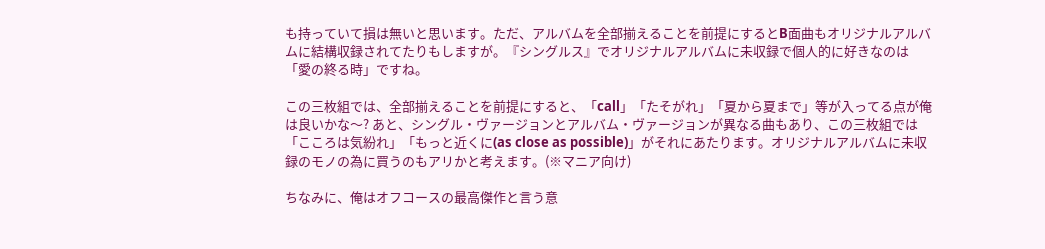も持っていて損は無いと思います。ただ、アルバムを全部揃えることを前提にするとB面曲もオリジナルアルバムに結構収録されてたりもしますが。『シングルス』でオリジナルアルバムに未収録で個人的に好きなのは「愛の終る時」ですね。

この三枚組では、全部揃えることを前提にすると、「call」「たそがれ」「夏から夏まで」等が入ってる点が俺は良いかな〜? あと、シングル・ヴァージョンとアルバム・ヴァージョンが異なる曲もあり、この三枚組では「こころは気紛れ」「もっと近くに(as close as possible)」がそれにあたります。オリジナルアルバムに未収録のモノの為に買うのもアリかと考えます。(※マニア向け)

ちなみに、俺はオフコースの最高傑作と言う意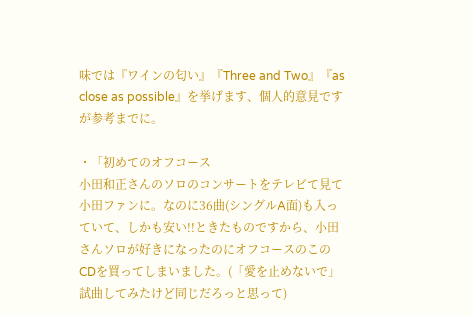味では『ワインの匂い』『Three and Two』『as close as possible』を挙げます、個人的意見ですが参考までに。

・「初めてのオフコース
小田和正さんのソロのコンサートをテレビて見て小田ファンに。なのに36曲(シングルA面)も入っていて、しかも安い!!ときたものですから、小田さんソロが好きになったのにオフコースのこのCDを買ってしまいました。(「愛を止めないで」試曲してみたけど同じだろっと思って)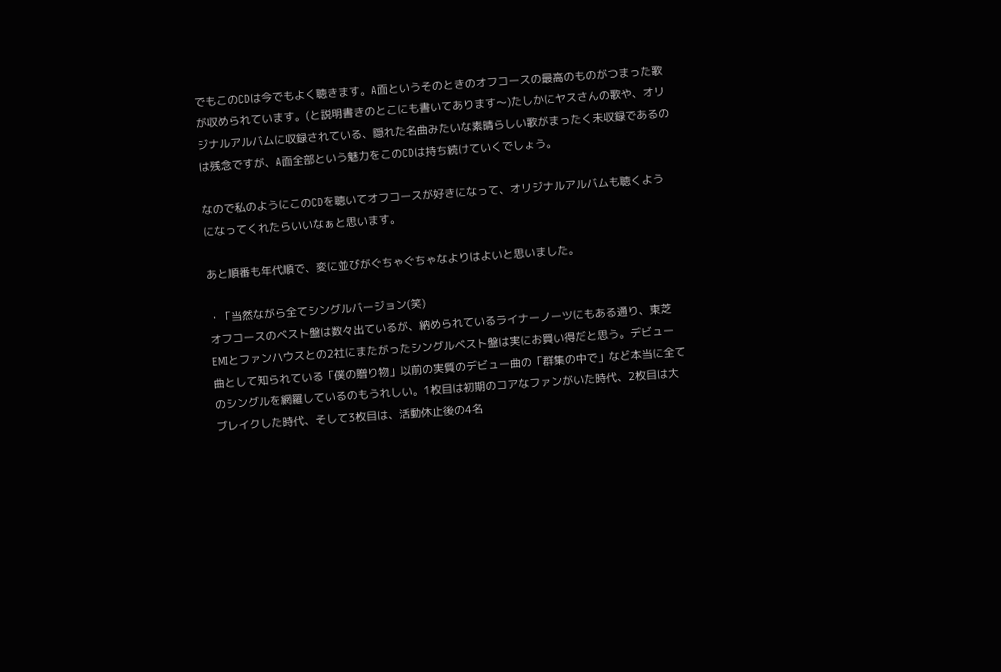でもこのCDは今でもよく聴きます。A面というそのときのオフコースの最高のものがつまった歌が収められています。(と説明書きのとこにも書いてあります〜)たしかにヤスさんの歌や、オリジナルアルバムに収録されている、隠れた名曲みたいな素晴らしい歌がまったく未収録であるのは残念ですが、A面全部という魅力をこのCDは持ち続けていくでしょう。

なので私のようにこのCDを聴いてオフコースが好きになって、オリジナルアルバムも聴くようになってくれたらいいなぁと思います。

あと順番も年代順で、変に並びがぐちゃぐちゃなよりはよいと思いました。

・「当然ながら全てシングルバージョン(笑)
オフコースのベスト盤は数々出ているが、納められているライナーノーツにもある通り、東芝EMIとファンハウスとの2社にまたがったシングルベスト盤は実にお買い得だと思う。デビュー曲として知られている「僕の贈り物」以前の実質のデビュー曲の「群集の中で」など本当に全てのシングルを網羅しているのもうれしい。1枚目は初期のコアなファンがいた時代、2枚目は大ブレイクした時代、そして3枚目は、活動休止後の4名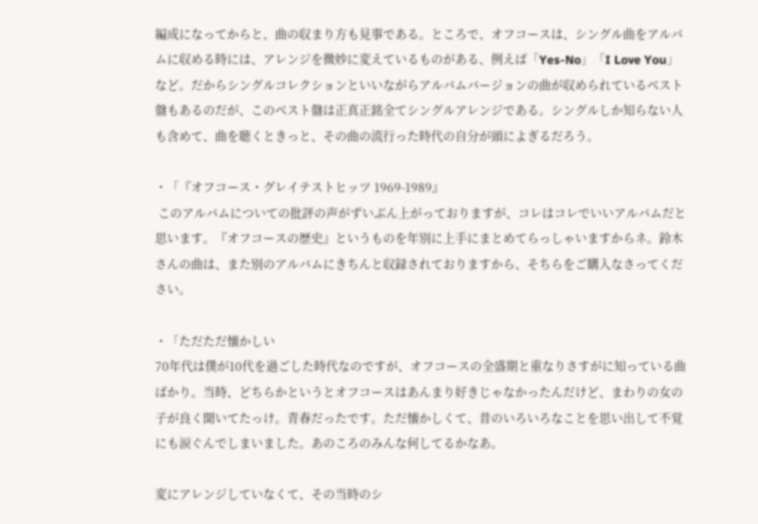編成になってからと、曲の収まり方も見事である。ところで、オフコースは、シングル曲をアルバムに収める時には、アレンジを微妙に変えているものがある、例えば「Yes-No」「I Love You」など。だからシングルコレクションといいながらアルバムバージョンの曲が収められているベスト盤もあるのだが、このベスト盤は正真正銘全てシングルアレンジである。シングルしか知らない人も含めて、曲を聴くときっと、その曲の流行った時代の自分が頭によぎるだろう。

・「『オフコース・グレイテストヒッツ 1969-1989』
 このアルバムについての批評の声がずいぶん上がっておりますが、コレはコレでいいアルバムだと思います。『オフコースの歴史』というものを年別に上手にまとめてらっしゃいますからネ。鈴木さんの曲は、また別のアルバムにきちんと収録されておりますから、そちらをご購入なさってください。

・「ただただ懐かしい
70年代は僕が10代を過ごした時代なのですが、オフコースの全盛期と重なりさすがに知っている曲ばかり。当時、どちらかというとオフコースはあんまり好きじゃなかったんだけど、まわりの女の子が良く聞いてたっけ。青春だったです。ただ懐かしくて、昔のいろいろなことを思い出して不覚にも涙ぐんでしまいました。あのころのみんな何してるかなあ。

変にアレンジしていなくて、その当時のシ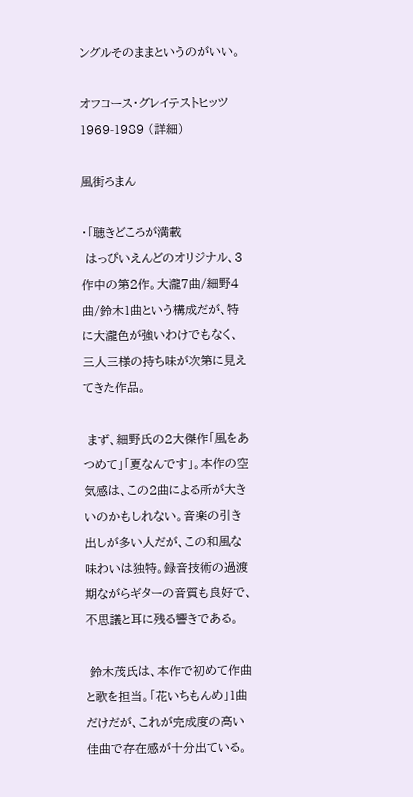ングルそのままというのがいい。

オフコース・グレイテストヒッツ 1969-1989 (詳細)

風街ろまん

・「聴きどころが満載
 はっぴいえんどのオリジナル、3作中の第2作。大瀧7曲/細野4曲/鈴木1曲という構成だが、特に大瀧色が強いわけでもなく、三人三様の持ち味が次第に見えてきた作品。

 まず、細野氏の2大傑作「風をあつめて」「夏なんです」。本作の空気感は、この2曲による所が大きいのかもしれない。音楽の引き出しが多い人だが、この和風な味わいは独特。録音技術の過渡期ながらギターの音質も良好で、不思議と耳に残る響きである。

 鈴木茂氏は、本作で初めて作曲と歌を担当。「花いちもんめ」1曲だけだが、これが完成度の高い佳曲で存在感が十分出ている。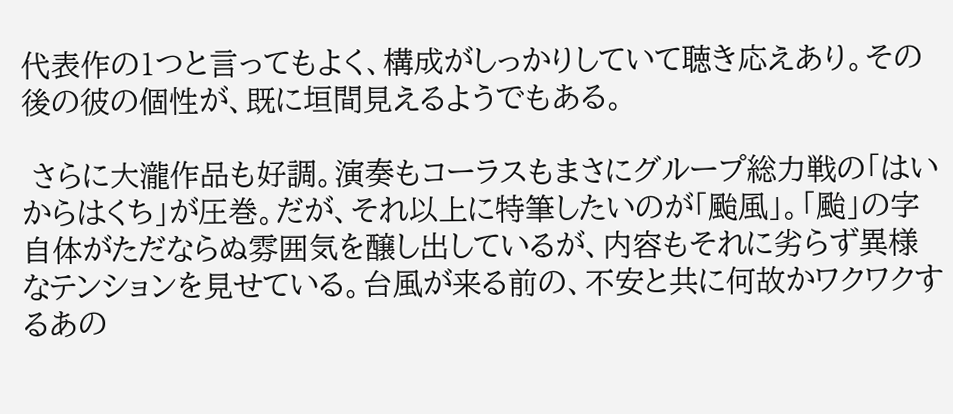代表作の1つと言ってもよく、構成がしっかりしていて聴き応えあり。その後の彼の個性が、既に垣間見えるようでもある。

 さらに大瀧作品も好調。演奏もコーラスもまさにグループ総力戦の「はいからはくち」が圧巻。だが、それ以上に特筆したいのが「颱風」。「颱」の字自体がただならぬ雰囲気を醸し出しているが、内容もそれに劣らず異様なテンションを見せている。台風が来る前の、不安と共に何故かワクワクするあの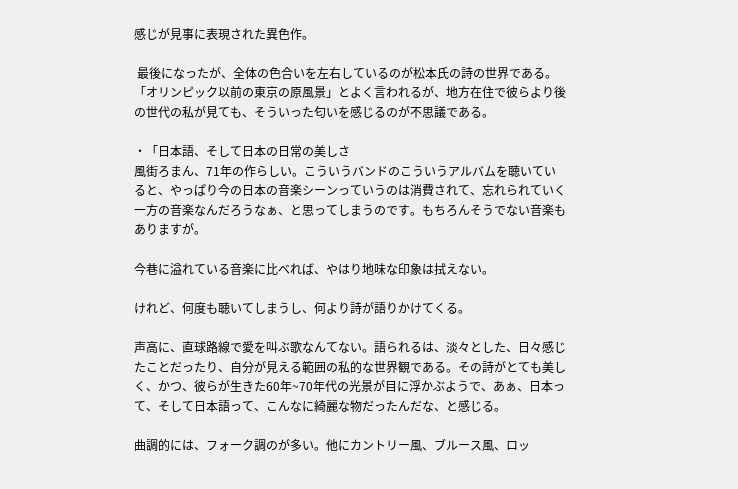感じが見事に表現された異色作。

 最後になったが、全体の色合いを左右しているのが松本氏の詩の世界である。「オリンピック以前の東京の原風景」とよく言われるが、地方在住で彼らより後の世代の私が見ても、そういった匂いを感じるのが不思議である。

・「日本語、そして日本の日常の美しさ
風街ろまん、71年の作らしい。こういうバンドのこういうアルバムを聴いていると、やっぱり今の日本の音楽シーンっていうのは消費されて、忘れられていく一方の音楽なんだろうなぁ、と思ってしまうのです。もちろんそうでない音楽もありますが。

今巷に溢れている音楽に比べれば、やはり地味な印象は拭えない。

けれど、何度も聴いてしまうし、何より詩が語りかけてくる。

声高に、直球路線で愛を叫ぶ歌なんてない。語られるは、淡々とした、日々感じたことだったり、自分が見える範囲の私的な世界観である。その詩がとても美しく、かつ、彼らが生きた60年~70年代の光景が目に浮かぶようで、あぁ、日本って、そして日本語って、こんなに綺麗な物だったんだな、と感じる。

曲調的には、フォーク調のが多い。他にカントリー風、ブルース風、ロッ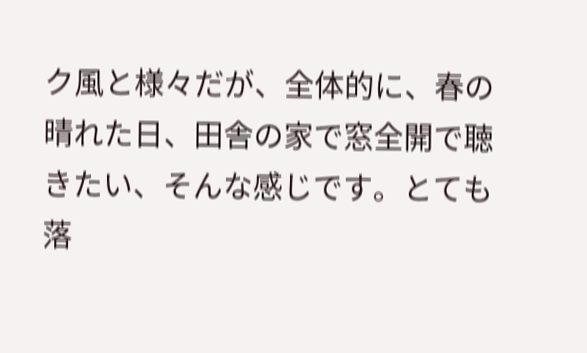ク風と様々だが、全体的に、春の晴れた日、田舎の家で窓全開で聴きたい、そんな感じです。とても落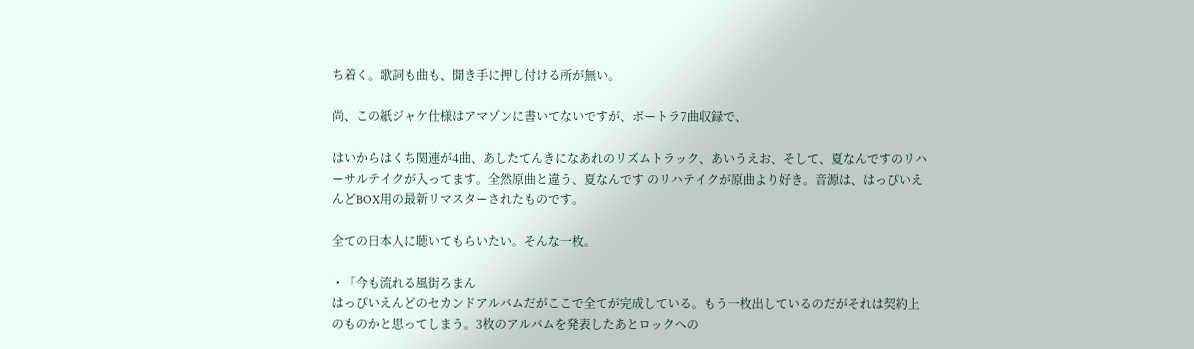ち着く。歌詞も曲も、聞き手に押し付ける所が無い。

尚、この紙ジャケ仕様はアマゾンに書いてないですが、ボートラ7曲収録で、

はいからはくち関連が4曲、あしたてんきになあれのリズムトラック、あいうえお、そして、夏なんですのリハーサルテイクが入ってます。全然原曲と違う、夏なんです のリハテイクが原曲より好き。音源は、はっぴいえんどBOX用の最新リマスターされたものです。

全ての日本人に聴いてもらいたい。そんな一枚。

・「今も流れる風街ろまん
はっぴいえんどのセカンドアルバムだがここで全てが完成している。もう一枚出しているのだがそれは契約上のものかと思ってしまう。3枚のアルバムを発表したあとロックへの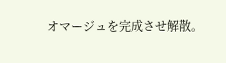オマージュを完成させ解散。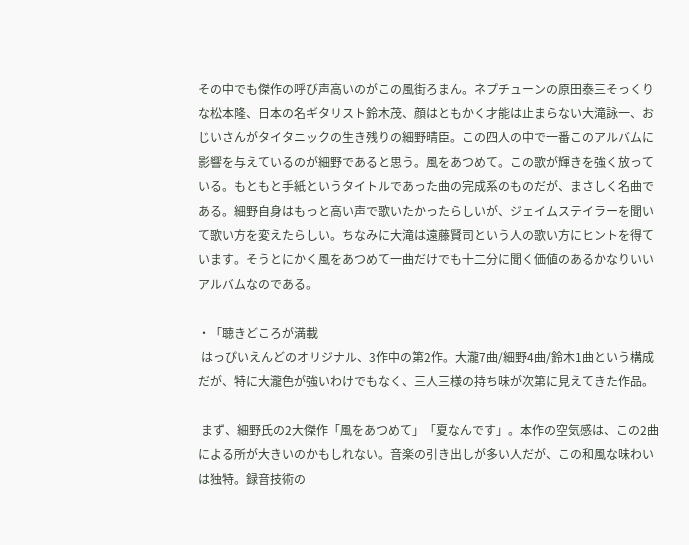その中でも傑作の呼び声高いのがこの風街ろまん。ネプチューンの原田泰三そっくりな松本隆、日本の名ギタリスト鈴木茂、顔はともかく才能は止まらない大滝詠一、おじいさんがタイタニックの生き残りの細野晴臣。この四人の中で一番このアルバムに影響を与えているのが細野であると思う。風をあつめて。この歌が輝きを強く放っている。もともと手紙というタイトルであった曲の完成系のものだが、まさしく名曲である。細野自身はもっと高い声で歌いたかったらしいが、ジェイムステイラーを聞いて歌い方を変えたらしい。ちなみに大滝は遠藤賢司という人の歌い方にヒントを得ています。そうとにかく風をあつめて一曲だけでも十二分に聞く価値のあるかなりいいアルバムなのである。

・「聴きどころが満載
 はっぴいえんどのオリジナル、3作中の第2作。大瀧7曲/細野4曲/鈴木1曲という構成だが、特に大瀧色が強いわけでもなく、三人三様の持ち味が次第に見えてきた作品。

 まず、細野氏の2大傑作「風をあつめて」「夏なんです」。本作の空気感は、この2曲による所が大きいのかもしれない。音楽の引き出しが多い人だが、この和風な味わいは独特。録音技術の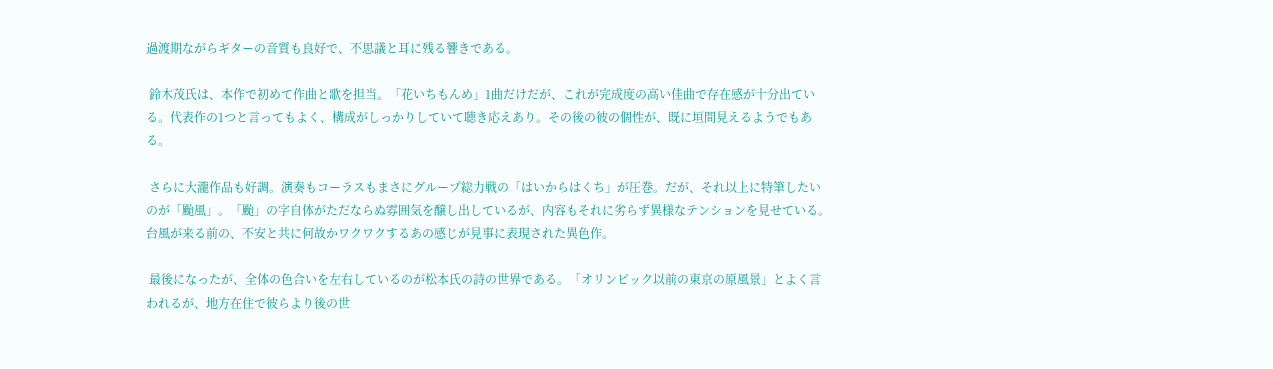過渡期ながらギターの音質も良好で、不思議と耳に残る響きである。

 鈴木茂氏は、本作で初めて作曲と歌を担当。「花いちもんめ」1曲だけだが、これが完成度の高い佳曲で存在感が十分出ている。代表作の1つと言ってもよく、構成がしっかりしていて聴き応えあり。その後の彼の個性が、既に垣間見えるようでもある。

 さらに大瀧作品も好調。演奏もコーラスもまさにグループ総力戦の「はいからはくち」が圧巻。だが、それ以上に特筆したいのが「颱風」。「颱」の字自体がただならぬ雰囲気を醸し出しているが、内容もそれに劣らず異様なテンションを見せている。台風が来る前の、不安と共に何故かワクワクするあの感じが見事に表現された異色作。

 最後になったが、全体の色合いを左右しているのが松本氏の詩の世界である。「オリンピック以前の東京の原風景」とよく言われるが、地方在住で彼らより後の世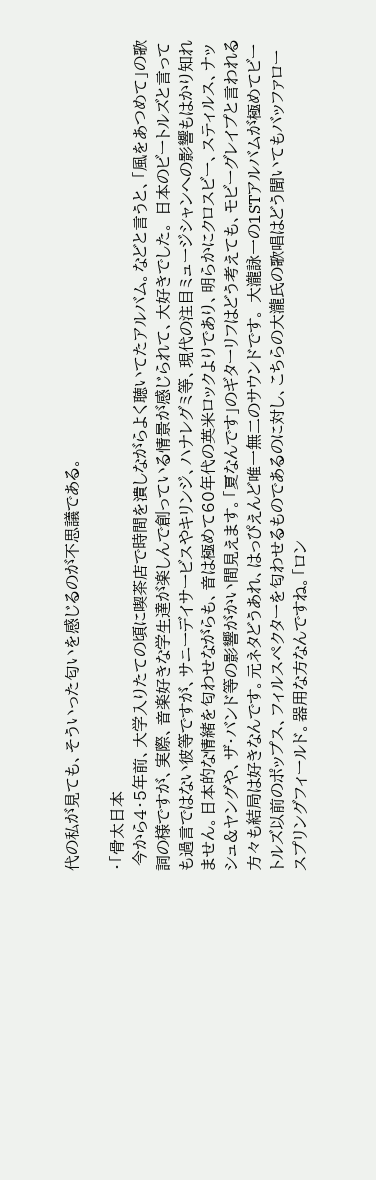代の私が見ても、そういった匂いを感じるのが不思議である。

・「骨太日本
 今から4・5年前、大学入りたての頃に喫茶店で時間を潰しながらよく聴いてたアルバム。などと言うと、「風をあつめて」の歌詞の様ですが、実際、音楽好きな学生達が楽しんで創っている情景が感じられて、大好きでした。 日本のビートルズと言っても過言ではない彼等ですが、サニーデイサービスやキリンジ、ハナレグミ等、現代の注目ミュージシャンへの影響もはかり知れません。日本的な情緒を匂わせながらも、音は極めて60年代の英米ロックよりであり、明らかにクロスビー、スティルス、ナッシュ&ヤングや、ザ・バンド等の影響がかい間見えます。「夏なんです」のギターリフはどう考えても、モビーグレイプと言われる方々も結局は好きなんです。元ネタどうあれ、はっぴえんど唯一無二のサウンドです。 大瀧詠一の1STアルバムが極めてビートルズ以前のポップス、フィルスペクターを匂わせるものであるのに対し、こちらの大瀧氏の歌唱はどう聞いてもバッファロースプリングフィールド。器用な方なんですね。「ロン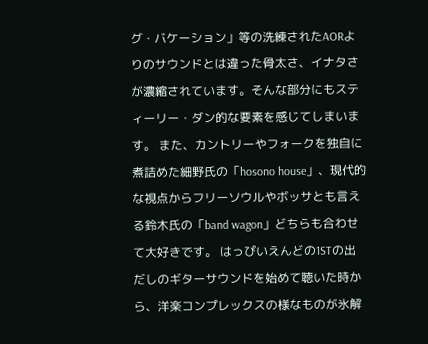グ・バケーション」等の洗練されたAORよりのサウンドとは違った骨太さ、イナタさが濃縮されています。そんな部分にもスティーリー・ダン的な要素を感じてしまいます。 また、カントリーやフォークを独自に煮詰めた細野氏の「hosono house」、現代的な視点からフリーソウルやボッサとも言える鈴木氏の「band wagon」どちらも合わせて大好きです。 はっぴいえんどの1STの出だしのギターサウンドを始めて聴いた時から、洋楽コンプレックスの様なものが氷解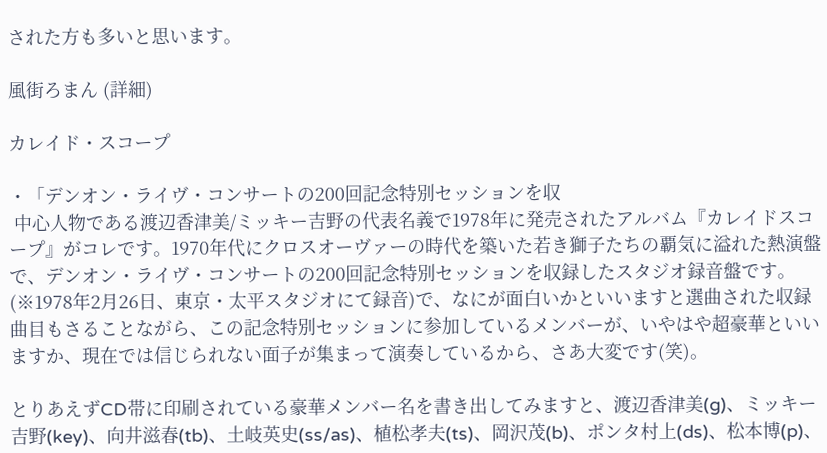された方も多いと思います。

風街ろまん (詳細)

カレイド・スコープ

・「デンオン・ライヴ・コンサートの200回記念特別セッションを収
 中心人物である渡辺香津美/ミッキー吉野の代表名義で1978年に発売されたアルバム『カレイドスコープ』がコレです。1970年代にクロスオーヴァーの時代を築いた若き獅子たちの覇気に溢れた熱演盤で、デンオン・ライヴ・コンサートの200回記念特別セッションを収録したスタジオ録音盤です。(※1978年2月26日、東京・太平スタジオにて録音)で、なにが面白いかといいますと選曲された収録曲目もさることながら、この記念特別セッションに参加しているメンバーが、いやはや超豪華といいますか、現在では信じられない面子が集まって演奏しているから、さあ大変です(笑)。

とりあえずCD帯に印刷されている豪華メンバー名を書き出してみますと、渡辺香津美(g)、ミッキー吉野(key)、向井滋春(tb)、土岐英史(ss/as)、植松孝夫(ts)、岡沢茂(b)、ポンタ村上(ds)、松本博(p)、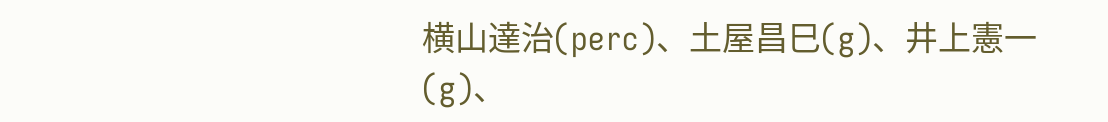横山達治(perc)、土屋昌巳(g)、井上憲一(g)、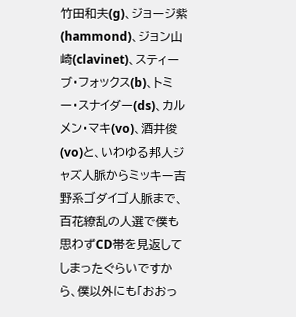竹田和夫(g)、ジョージ紫(hammond)、ジョン山崎(clavinet)、スティーブ・フォックス(b)、トミー・スナイダー(ds)、カルメン・マキ(vo)、酒井俊(vo)と、いわゆる邦人ジャズ人脈からミッキー吉野系ゴダイゴ人脈まで、百花繚乱の人選で僕も思わずCD帯を見返してしまったぐらいですから、僕以外にも「おおっ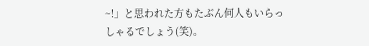~!」と思われた方もたぶん何人もいらっしゃるでしょう(笑)。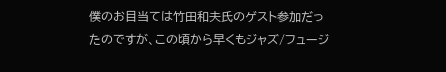僕のお目当ては竹田和夫氏のゲスト参加だったのですが、この頃から早くもジャズ/フュージ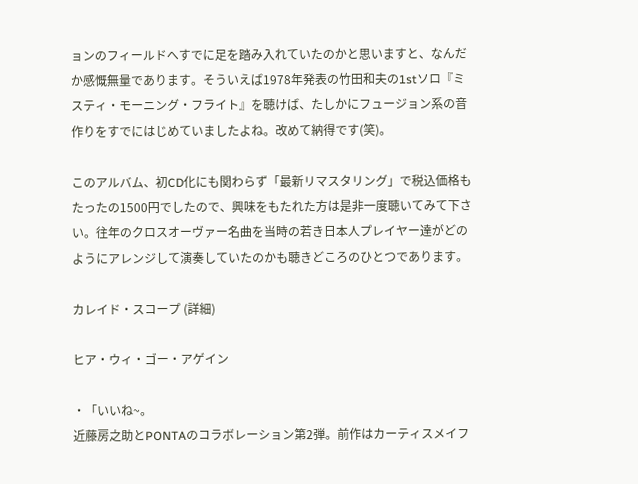ョンのフィールドへすでに足を踏み入れていたのかと思いますと、なんだか感慨無量であります。そういえば1978年発表の竹田和夫の1stソロ『ミスティ・モーニング・フライト』を聴けば、たしかにフュージョン系の音作りをすでにはじめていましたよね。改めて納得です(笑)。

このアルバム、初CD化にも関わらず「最新リマスタリング」で税込価格もたったの1500円でしたので、興味をもたれた方は是非一度聴いてみて下さい。往年のクロスオーヴァー名曲を当時の若き日本人プレイヤー達がどのようにアレンジして演奏していたのかも聴きどころのひとつであります。

カレイド・スコープ (詳細)

ヒア・ウィ・ゴー・アゲイン

・「いいね~。
近藤房之助とPONTAのコラボレーション第2弾。前作はカーティスメイフ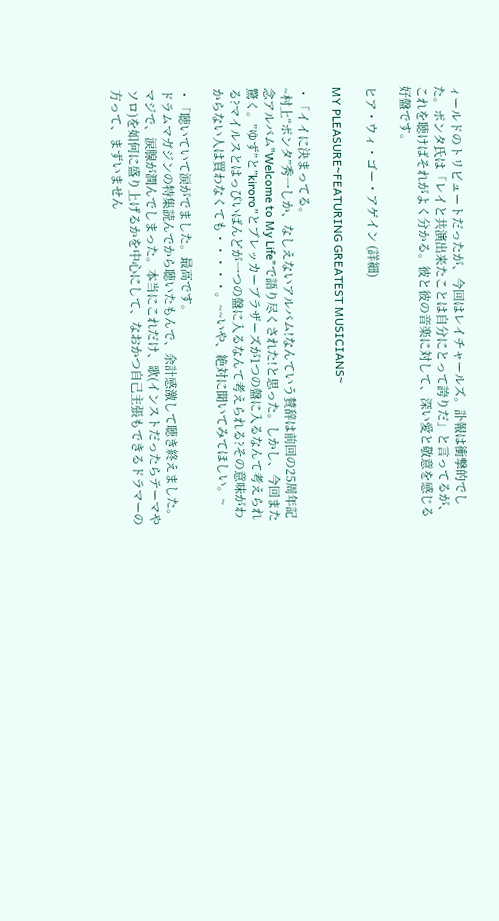ィールドのトリビュートだったが、今回はレイチャールズ。訃報は衝撃的でした。ポンタ氏は「レイと共演出来たことは自分にとって誇りだ」と言ってるが、これを聴けばそれがよく分かる。彼と彼の音楽に対して、深い愛と敬意を感じる好盤です。

ヒア・ウィ・ゴー・アゲイン (詳細)

MY PLEASURE~FEATURING GREATEST MUSICIANS~

・「イイに決まってる。
~村上“ポンタ”秀一しか、なしえないアルバム!なんていう賛辞は前回の25周年記念アルバム"Welcome to My Life"で語り尽くされた!と思った。しかし、今回また驚く。”ゆず”と”kiroro”とブレッカーブラザーズが1つの盤に入るなんて考えられる?マイルスとはっぴいばんどが一つの盤に入るなんて考えられる?その意味がわからない人は買わなくても・・・・・。~~いや、絶対に聞いてみてほしい。~

・「聴いていて涙がでました。最高です。
ドラムマガジンの特集読んでから聴いたもんで、余計感激して聴き終えました。マジで、涙腺が潤んでしまった。本当にこれだけ、歌(インストだったらテーマやソロ)を如何に盛り上げるかを中心にして、なおかつ自己主張もできるドラマーの方って、まずいません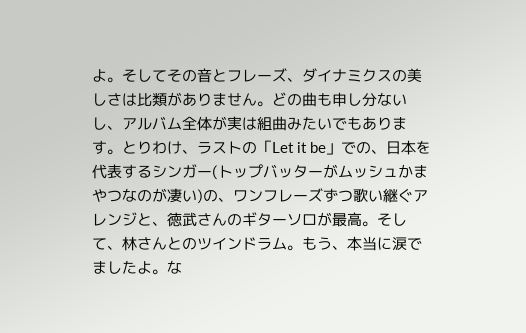よ。そしてその音とフレーズ、ダイナミクスの美しさは比類がありません。どの曲も申し分ないし、アルバム全体が実は組曲みたいでもあります。とりわけ、ラストの「Let it be」での、日本を代表するシンガー(トップバッターがムッシュかまやつなのが凄い)の、ワンフレーズずつ歌い継ぐアレンジと、徳武さんのギターソロが最高。そして、林さんとのツインドラム。もう、本当に涙でましたよ。な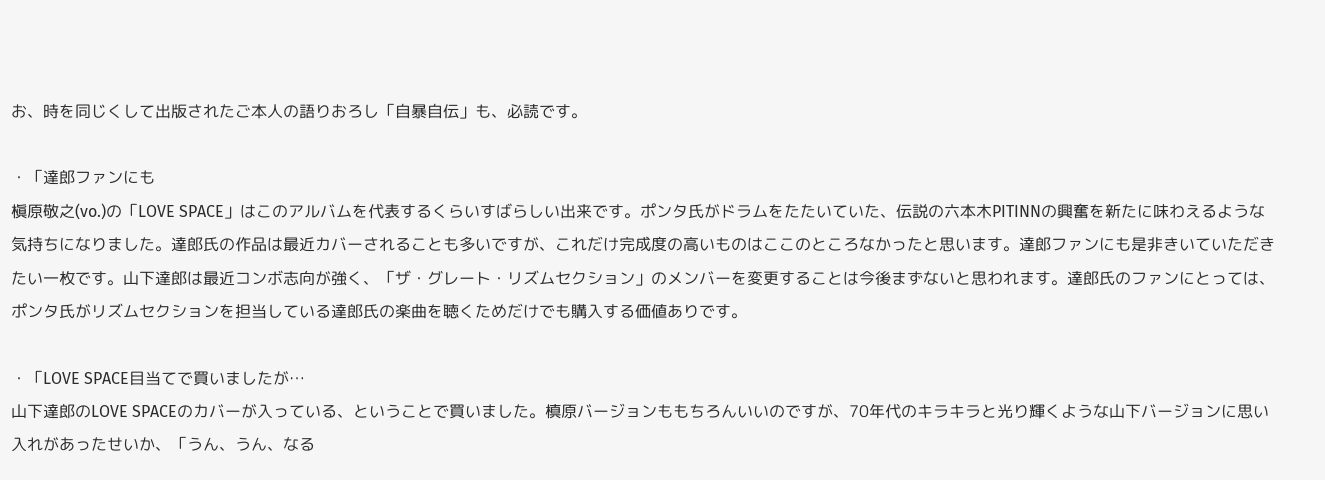お、時を同じくして出版されたご本人の語りおろし「自暴自伝」も、必読です。

・「達郎ファンにも
槇原敬之(vo.)の「LOVE SPACE」はこのアルバムを代表するくらいすばらしい出来です。ポンタ氏がドラムをたたいていた、伝説の六本木PITINNの興奮を新たに味わえるような気持ちになりました。達郎氏の作品は最近カバーされることも多いですが、これだけ完成度の高いものはここのところなかったと思います。達郎ファンにも是非きいていただきたい一枚です。山下達郎は最近コンボ志向が強く、「ザ・グレート・リズムセクション」のメンバーを変更することは今後まずないと思われます。達郎氏のファンにとっては、ポンタ氏がリズムセクションを担当している達郎氏の楽曲を聴くためだけでも購入する価値ありです。

・「LOVE SPACE目当てで買いましたが…
山下達郎のLOVE SPACEのカバーが入っている、ということで買いました。槙原バージョンももちろんいいのですが、70年代のキラキラと光り輝くような山下バージョンに思い入れがあったせいか、「うん、うん、なる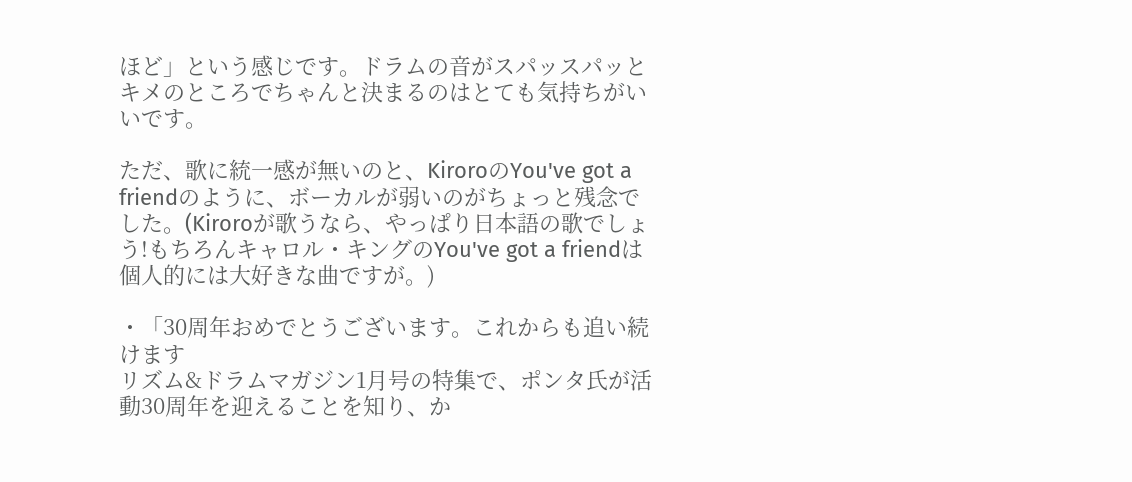ほど」という感じです。ドラムの音がスパッスパッとキメのところでちゃんと決まるのはとても気持ちがいいです。

ただ、歌に統一感が無いのと、KiroroのYou've got a friendのように、ボーカルが弱いのがちょっと残念でした。(Kiroroが歌うなら、やっぱり日本語の歌でしょう!もちろんキャロル・キングのYou've got a friendは個人的には大好きな曲ですが。)

・「30周年おめでとうございます。これからも追い続けます
リズム&ドラムマガジン1月号の特集で、ポンタ氏が活動30周年を迎えることを知り、か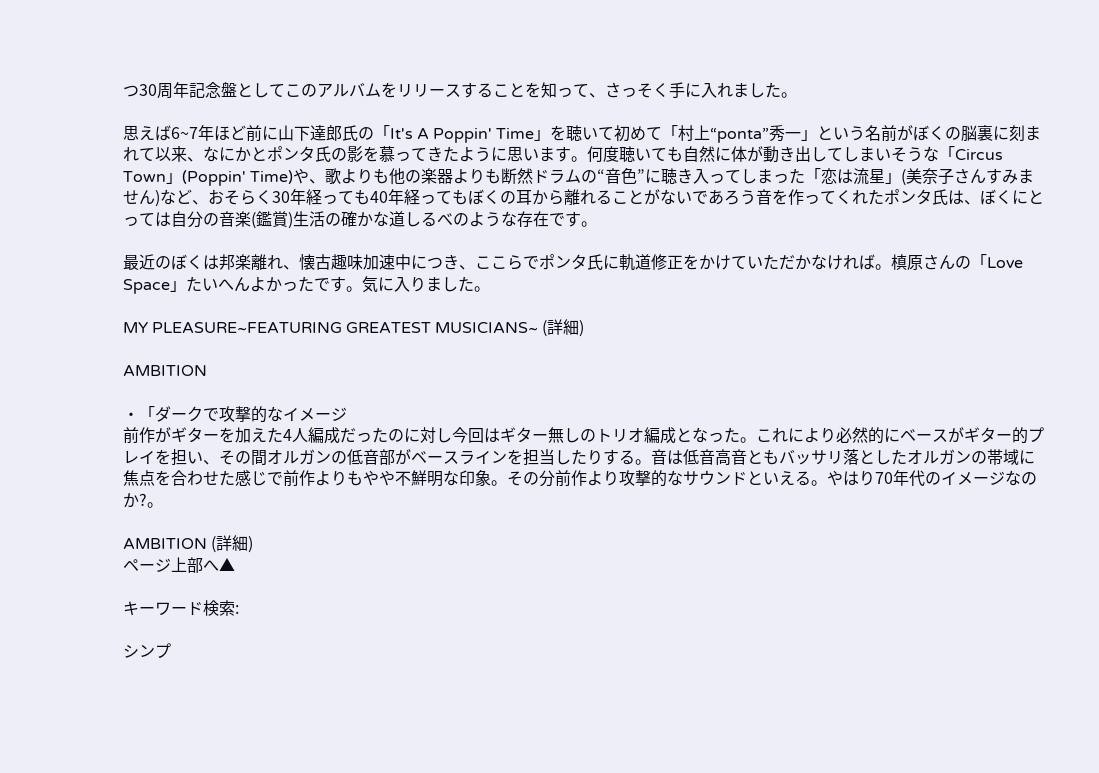つ30周年記念盤としてこのアルバムをリリースすることを知って、さっそく手に入れました。

思えば6~7年ほど前に山下達郎氏の「It's A Poppin' Time」を聴いて初めて「村上“ponta”秀一」という名前がぼくの脳裏に刻まれて以来、なにかとポンタ氏の影を慕ってきたように思います。何度聴いても自然に体が動き出してしまいそうな「Circus Town」(Poppin' Time)や、歌よりも他の楽器よりも断然ドラムの“音色”に聴き入ってしまった「恋は流星」(美奈子さんすみません)など、おそらく30年経っても40年経ってもぼくの耳から離れることがないであろう音を作ってくれたポンタ氏は、ぼくにとっては自分の音楽(鑑賞)生活の確かな道しるべのような存在です。

最近のぼくは邦楽離れ、懐古趣味加速中につき、ここらでポンタ氏に軌道修正をかけていただかなければ。槙原さんの「Love Space」たいへんよかったです。気に入りました。

MY PLEASURE~FEATURING GREATEST MUSICIANS~ (詳細)

AMBITION

・「ダークで攻撃的なイメージ
前作がギターを加えた4人編成だったのに対し今回はギター無しのトリオ編成となった。これにより必然的にベースがギター的プレイを担い、その間オルガンの低音部がベースラインを担当したりする。音は低音高音ともバッサリ落としたオルガンの帯域に焦点を合わせた感じで前作よりもやや不鮮明な印象。その分前作より攻撃的なサウンドといえる。やはり70年代のイメージなのか?。

AMBITION (詳細)
ページ上部へ▲

キーワード検索:

シンプ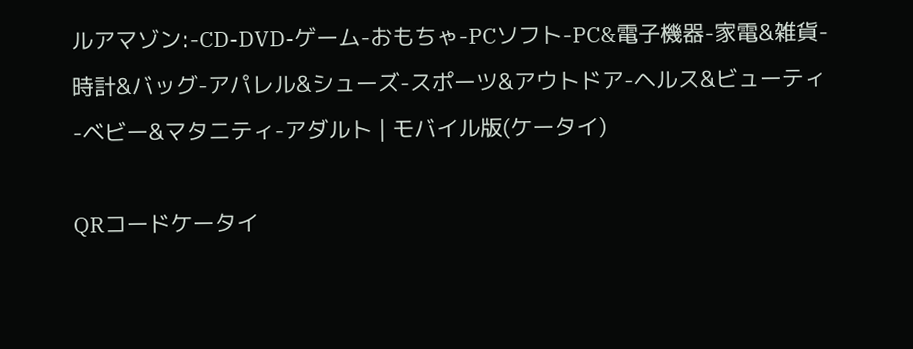ルアマゾン:-CD-DVD-ゲーム-おもちゃ-PCソフト-PC&電子機器-家電&雑貨-時計&バッグ-アパレル&シューズ-スポーツ&アウトドア-ヘルス&ビューティ-ベビー&マタニティ-アダルト | モバイル版(ケータイ)

QRコードケータイ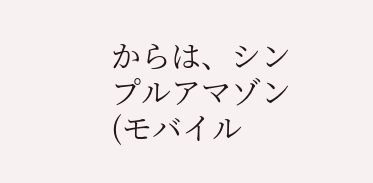からは、シンプルアマゾン(モバイル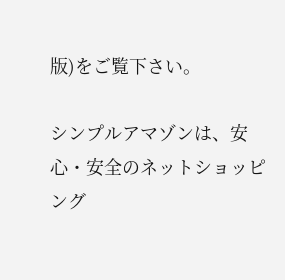版)をご覧下さい。

シンプルアマゾンは、安心・安全のネットショッピング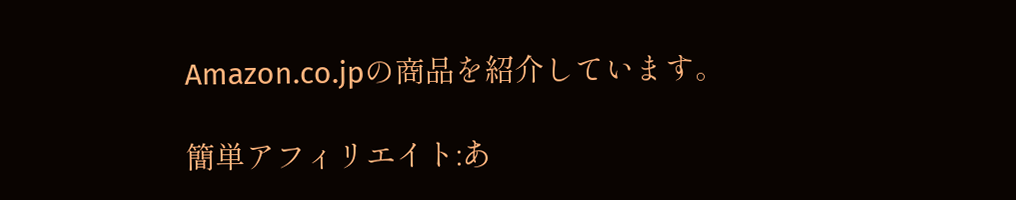Amazon.co.jpの商品を紹介しています。

簡単アフィリエイト:あ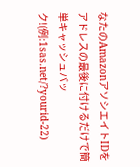なたのAmazonアソシエイトIDをアドレスの最後に付けるだけで簡単キャッシュバック!(例:1sas.net/?yourid-22)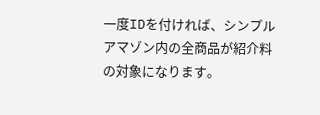一度IDを付ければ、シンプルアマゾン内の全商品が紹介料の対象になります。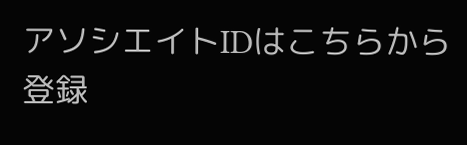アソシエイトIDはこちらから登録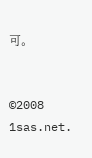可。


©2008 1sas.net.